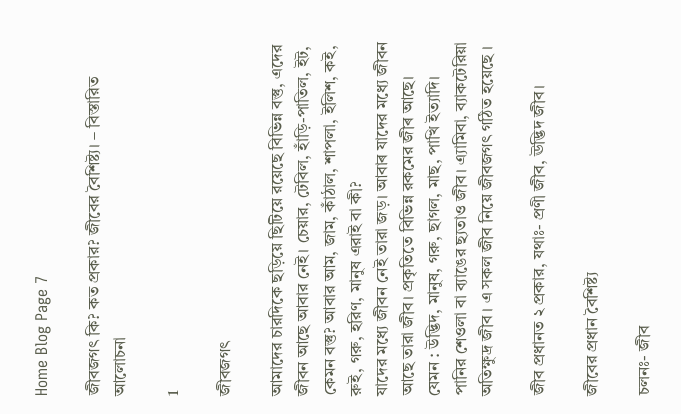Home Blog Page 7

জীবজগৎ কি? কত প্রকার? জীবের বৈশিষ্ট্য। – বিস্তারিত আলোচনা

1

জীবজগৎ

আমাদের চারদিকে ছড়িয়ে ছিটিয়ে রয়েছে বিভিন্ন বস্তু, এদের জীবন আছে আবার নেই। চেয়ার, টেবিল, হাঁড়ি-পাতিল, ইট, কেমন বস্তু? আবার আম, জাম, কাঁঠাল, শাপলা, ইলিশ, কই, রুই, গরু, হরিণ, মানুষ এরাই বা কী?
যাদের মধ্যে জীবন নেই তারা জড়। আবাৰ যাদের মধ্যে জীবন আছে তারা জীব। প্রকৃতিতে বিভিন্ন রকমের জীৰ আছে। যেমন : উদ্ভিদ, মানুষ, গরু, ছাগল, মাছ, পাখি ইত্যাদি। পানির শেওলা বা ব্যাঙের ছ্যতাও জীব। এ্যামিবা, ব্যাকটেরিয়া অতিক্ষুদ্র জীব । এ সকল জীব নিয়ে জীবজগৎ গঠিত হয়েছে ।

জীব প্রধানত ২ প্রকার, যথাঃ- প্রণী জীব, ঊদ্ভিদ জীব।

জীবের প্রধান বৈশিষ্ট্য

চলনঃ- জীব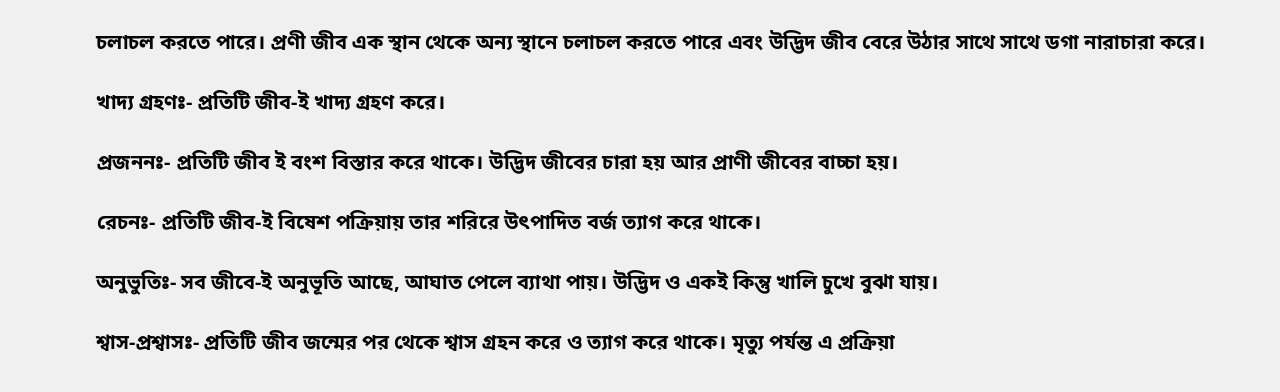চলাচল করতে পারে। প্রণী জীব এক স্থান থেকে অন্য স্থানে চলাচল করতে পারে এবং উদ্ভিদ জীব বেরে উঠার সাথে সাথে ডগা নারাচারা করে।

খাদ্য গ্রহণঃ- প্রতিটি জীব-ই খাদ্য গ্রহণ করে।

প্রজননঃ- প্রতিটি জীব ই বংশ বিস্তার করে থাকে। উদ্ভিদ জীবের চারা হয় আর প্রাণী জীবের বাচ্চা হয়।

রেচনঃ- প্রতিটি জীব-ই বিষেশ পক্রিয়ায় তার শরিরে উৎপাদিত বর্জ ত্যাগ করে থাকে।

অনুভুতিঃ- সব জীবে-ই অনুভূতি আছে, আঘাত পেলে ব্যাথা পায়। উদ্ভিদ ও একই কিন্তু খালি চুখে বুঝা যায়।

শ্বাস-প্রশ্বাসঃ- প্রতিটি জীব জন্মের পর থেকে শ্বাস গ্রহন করে ও ত্যাগ করে থাকে। মৃত্যু পর্যন্ত এ প্রক্রিয়া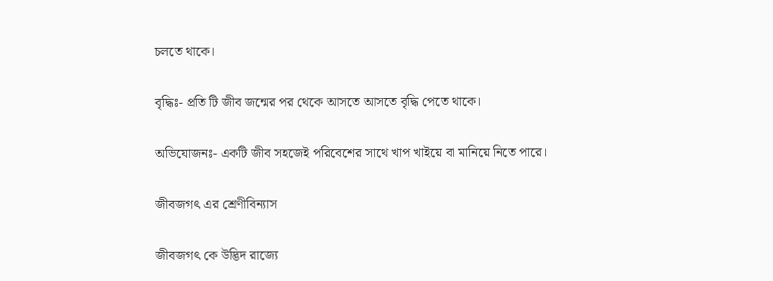চলতে থাকে।

বৃদ্ধিঃ- প্রতি টি জীব জন্মের পর থেকে আসতে আসতে বৃদ্ধি পেতে থাকে।

অভিযোজনঃ- একটি জীব সহজেই পরিবেশের সাথে খাপ খাইয়ে বা মানিয়ে নিতে পারে।

জীবজগৎ এর শ্রেণীবিন্যাস

জীবজগৎ কে উদ্ভিদ রাজ্যে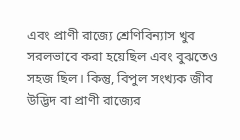এবং প্রাণী রাজ্যে শ্রেণিবিন্যাস খুব সরলভাবে করা হয়েছিল এবং বুঝতেও সহজ ছিল। কিন্তু, বিপুল সংখ্যক জীব উদ্ভিদ বা প্রাণী রাজ্যের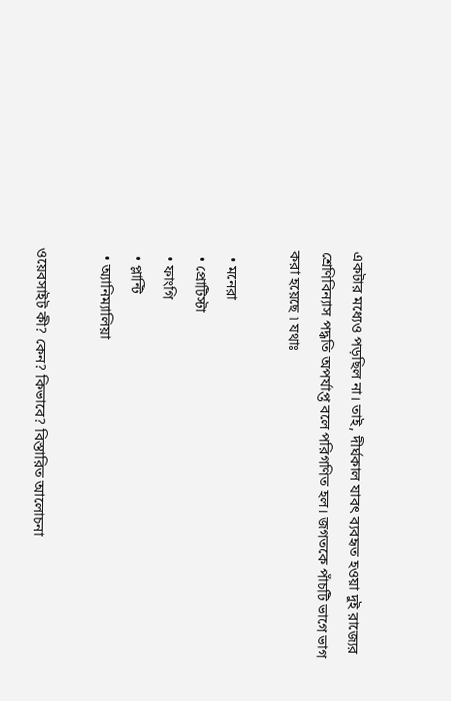একটার মধ্যেও পড়ছিল না। তাই, দীর্ঘকাল যাবৎ ব্যবহৃত হওয়া দুই রাজ্যের শ্রেণিবিন্যাস পদ্ধতি অপর্যাপ্ত বলে পরিগণিত হল। জগতকে পাঁচটি ভাগে ভাগ করা হয়েছে ৷ যথাঃ

  • মনেরা
  • প্রোটিস্টা
  • ফাংগি
  • প্লান্টি
  • অ্যানিম্যালিয়া

ওয়েবসাইট কী? কেন? কিভাবে? বিস্তারিত আলোচনা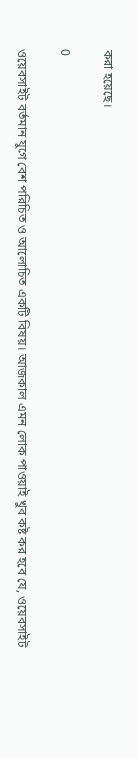করা হয়েছে।

0

ওয়েবসাইট বর্তমান যুগে বেশ পরিচিত ও আলোচিত একটি বিষয়। আজকাল এমন লোক পাওয়াই খুব কষ্ট কর হবে যে, ওয়েবসাইট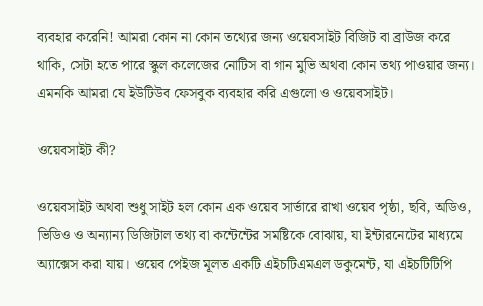ব্যবহার করেনি! আমরা কোন না কোন তথ্যের জন্য ওয়েবসাইট বিজিট বা ব্রাউজ করে থাকি, সেটা হতে পারে স্কুল কলেজের নোটিস বা গান মুভি অথবা কোন তথ্য পাওয়ার জন্য। এমনকি আমরা যে ইউটিউব ফেসবুক ব্যবহার করি এগুলো ও ওয়েবসাইট।

ওয়েবসাইট কী?

ওয়েবসাইট অথবা শুধু সাইট হল কোন এক ওয়েব সার্ভারে রাখা ওয়েব পৃষ্ঠা, ছবি, অডিও, ভিডিও ও অন্যান্য ডিজিটাল তথ্য বা কন্টেন্টের সমষ্টিকে বোঝায়, যা ইন্টারনেটের মাধ্যমে অ্যাক্সেস করা যায়। ওয়েব পেইজ মূলত একটি এইচটিএমএল ডকুমেন্ট, যা এইচটিটিপি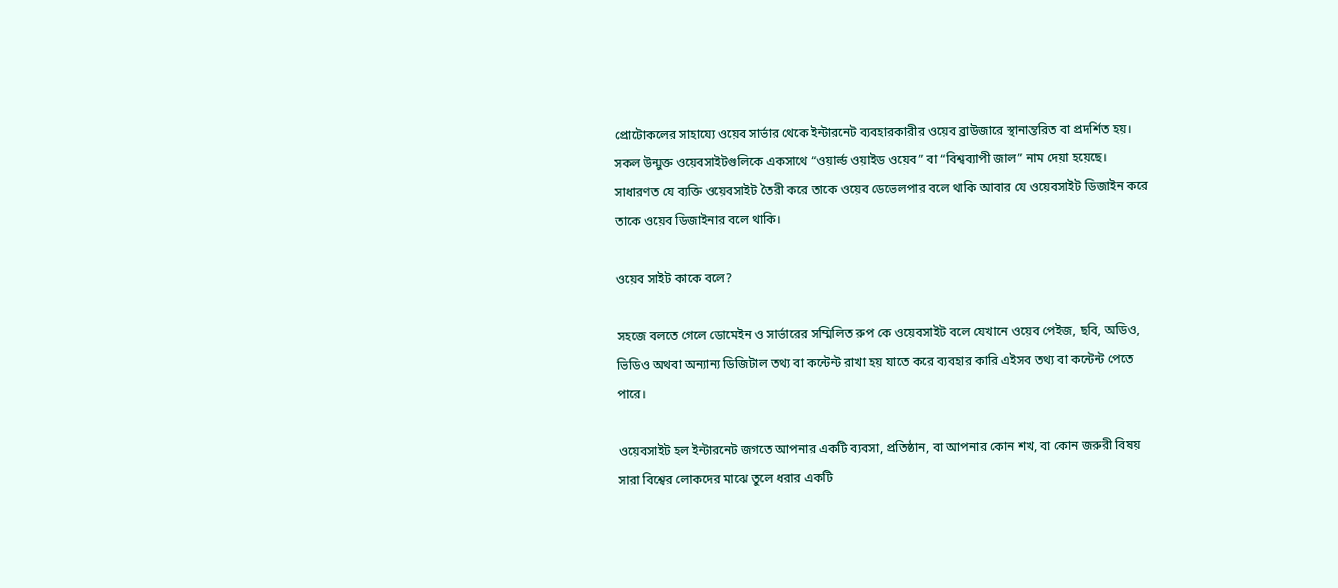প্রোটোকলের সাহায্যে ওয়েব সার্ভার থেকে ইন্টারনেট ব্যবহারকারীর ওয়েব ব্রাউজারে স্থানান্তরিত বা প্রদর্শিত হয়। সকল উন্মুক্ত ওয়েবসাইটগুলিকে একসাথে “ওয়ার্ল্ড ওয়াইড ওয়েব” বা “বিশ্বব্যাপী জাল” নাম দেয়া হয়েছে।
সাধারণত যে ব্যক্তি ওয়েবসাইট তৈরী করে তাকে ওয়েব ডেভেলপার বলে থাকি আবার যে ওয়েবসাইট ডিজাইন করে তাকে ওয়েব ডিজাইনার বলে থাকি।

ওয়েব সাইট কাকে বলে?

সহজে বলতে গেলে ডোমেইন ও সার্ভারের সম্মিলিত রুপ কে ওয়েবসাইট বলে যেখানে ওয়েব পেইজ, ছবি, অডিও, ভিডিও অথবা অন্যান্য ডিজিটাল তথ্য বা কন্টেন্ট রাখা হয় যাতে করে ব্যবহার কারি এইসব তথ্য বা কন্টেন্ট পেতে পারে।

ওয়েবসাইট হল ইন্টারনেট জগতে আপনার একটি ব্যবসা, প্রতিষ্ঠান, বা আপনার কোন শখ, বা কোন জরুরী বিষয় সারা বিশ্বের লোকদের মাঝে তুলে ধরার একটি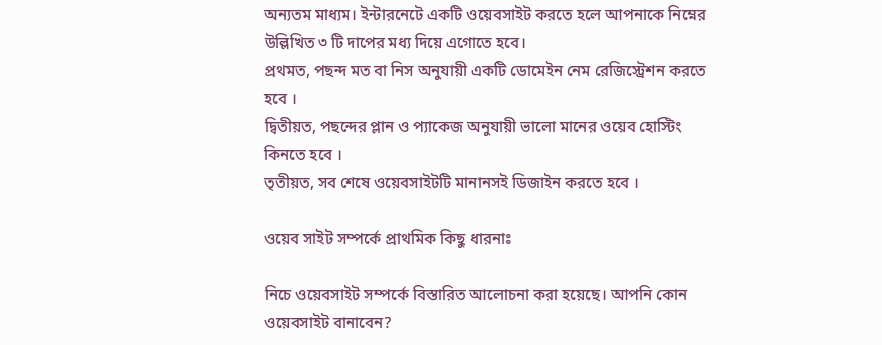অন্যতম মাধ্যম। ইন্টারনেটে একটি ওয়েবসাইট করতে হলে আপনাকে নিম্নের উল্লিখিত ৩ টি দাপের মধ্য দিয়ে এগোতে হবে।
প্রথমত, পছন্দ মত বা নিস অনুযায়ী একটি ডোমেইন নেম রেজিস্ট্রেশন করতে হবে ।
দ্বিতীয়ত, পছন্দের প্লান ও প্যাকেজ অনুযায়ী ভালো মানের ওয়েব হোস্টিং কিনতে হবে ।
তৃতীয়ত, সব শেষে ওয়েবসাইটটি মানানসই ডিজাইন করতে হবে ।

ওয়েব সাইট সম্পর্কে প্রাথমিক কিছু ধারনাঃ

নিচে ওয়েবসাইট সম্পর্কে বিস্তারিত আলোচনা করা হয়েছে। আপনি কোন ওয়েবসাইট বানাবেন?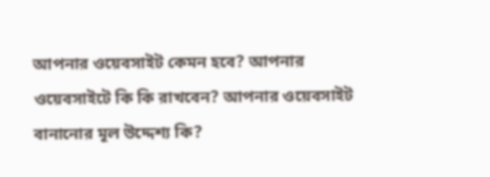আপনার ওয়েবসাইট কেমন হবে? আপনার ওয়েবসাইটে কি কি রাখবেন? আপনার ওয়েবসাইট বানানোর মূল উদ্দেশ্য কি?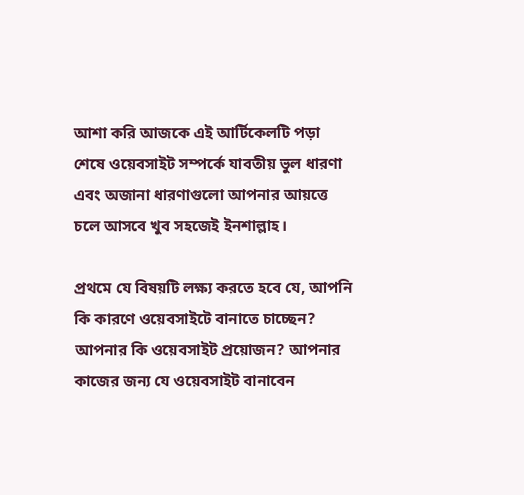আশা করি আজকে এই আর্টিকেলটি পড়া শেষে ওয়েবসাইট সম্পর্কে যাবতীয় ভুল ধারণা এবং অজানা ধারণাগুলো আপনার আয়ত্তে চলে আসবে খুব সহজেই ইনশাল্লাহ।

প্রথমে যে বিষয়টি লক্ষ্য করতে হবে যে, আপনি কি কারণে ওয়েবসাইটে বানাতে চাচ্ছেন? আপনার কি ওয়েবসাইট প্রয়োজন? আপনার কাজের জন্য যে ওয়েবসাইট বানাবেন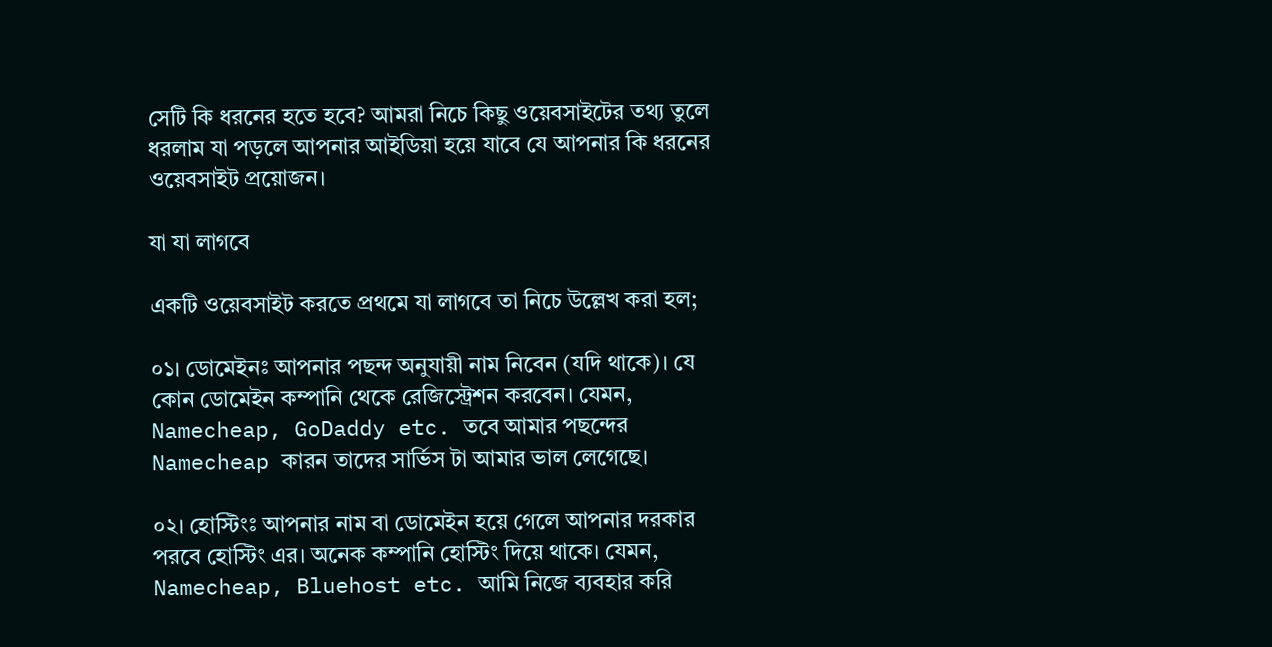সেটি কি ধরনের হতে হবে? আমরা নিচে কিছু ওয়েবসাইটের তথ্য তুলে ধরলাম যা পড়লে আপনার আইডিয়া হয়ে যাবে যে আপনার কি ধরনের ওয়েবসাইট প্রয়োজন।

যা যা লাগবে

একটি ওয়েবসাইট করতে প্রথমে যা লাগবে তা নিচে উল্লেখ করা হল;

০১। ডোমেইনঃ আপনার পছন্দ অনুযায়ী নাম নিবেন (যদি থাকে)। যে কোন ডোমেইন কম্পানি থেকে রেজিস্ট্রেশন করবেন। যেমন, Namecheap, GoDaddy etc. তবে আমার পছন্দের Namecheap কারন তাদের সার্ভিস টা আমার ভাল লেগেছে।

০২। হোস্টিংঃ আপনার নাম বা ডোমেইন হয়ে গেলে আপনার দরকার পরবে হোস্টিং এর। অনেক কম্পানি হোস্টিং দিয়ে থাকে। যেমন, Namecheap, Bluehost etc. আমি নিজে ব্যবহার করি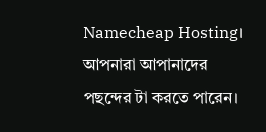Namecheap Hosting। আপনারা আপানাদের পছন্দের টা করতে পারেন।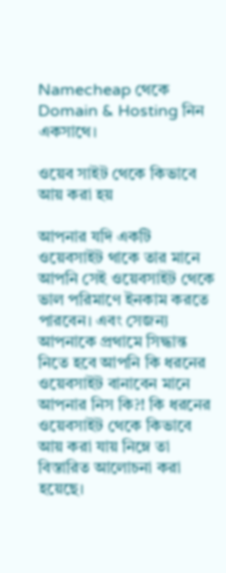Namecheap থেকে Domain & Hosting নিন একসাথে।

ওয়েব সাইট থেকে কিভাবে আয় করা হয়

আপনার যদি একটি ওয়েবসাইট থাকে তার মানে আপনি সেই ওয়েবসাইট থেকে ভাল পরিমাণে ইনকাম করতে পারবেন। এবং সেজন্য আপনাকে প্রথামে সিদ্ধান্ত নিতে হবে আপনি কি ধরনের ওয়েবসাইট বানাবেন মানে আপনার নিস কি?! কি ধরনের ওয়েবসাইট থেকে কিভাবে আয় করা যায় নিম্নে তা বিস্তারিত আলোচনা করা হয়েছে।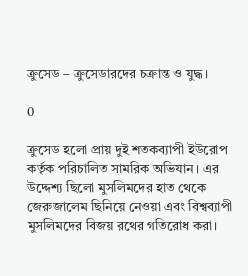ক্রুসেড – ক্রুসেডারদের চক্রান্ত ও যুদ্ধ।

0

ক্রুসেড হলো প্রায় দুই শতকব্যাপী ইউরোপ কর্তৃক পরিচালিত সামরিক অভিযান। এর উদ্দেশ্য ছিলো মুসলিমদের হাত থেকে জেরুজালেম ছিনিয়ে নেওয়া এবং বিশ্বব্যাপী মুসলিমদের বিজয় রথের গতিরোধ করা।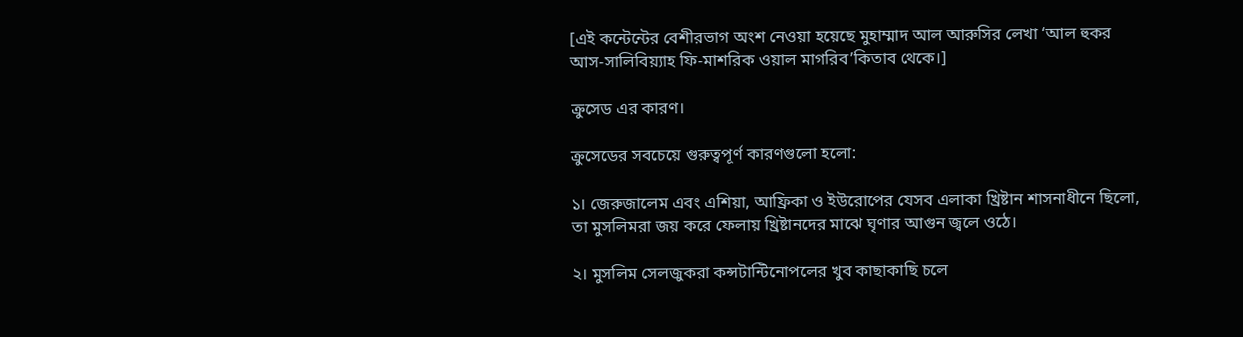[এই কন্টেন্টের বেশীরভাগ অংশ নেওয়া হয়েছে মুহাম্মাদ আল আরুসির লেখা ‘আল হুকর আস-সালিবিয়্যাহ ফি-মাশরিক ওয়াল মাগরিব’কিতাব থেকে।]

ক্রুসেড এর কারণ।

ক্রুসেডের সবচেয়ে গুরুত্বপূর্ণ কারণগুলো হলো:

১। জেরুজালেম এবং এশিয়া, আফ্রিকা ও ইউরোপের যেসব এলাকা খ্রিষ্টান শাসনাধীনে ছিলো, তা মুসলিমরা জয় করে ফেলায় খ্রিষ্টানদের মাঝে ঘৃণার আগুন জ্বলে ওঠে।

২। মুসলিম সেলজুকরা কন্সটান্টিনোপলের খুব কাছাকাছি চলে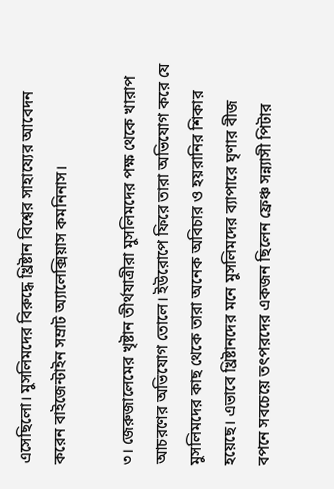এসেছিলো। মুসলিমদের বিরুদ্ধে খ্রিষ্টান বিশ্বের সাহায্যের আবেদন করেন বাইজেন্টাইন সম্রাট অ্যালেক্সিয়াস কমনিনাস।

৩। জেরুজালেমের খৃষ্টান তীর্থযাত্রীরা মুসলিমদের পক্ষ থেকে খারাপ আচরণের অভিযোগ তোলে। ইউরোপে ফিরে তারা অভিযোগ করে যে মুসলিমদের কাছ থেকে তারা অনেক অবিচার ও হয়রানির শিকার হয়েছে। এভাবে খ্রিষ্টানদের মনে মুসলিমদের ব্যাপারে ঘৃণার বীজ বপনে সবচেয়ে তৎপরদের একজন ছিলেন ফ্রেঞ্চ সন্ন্যাসী পিটার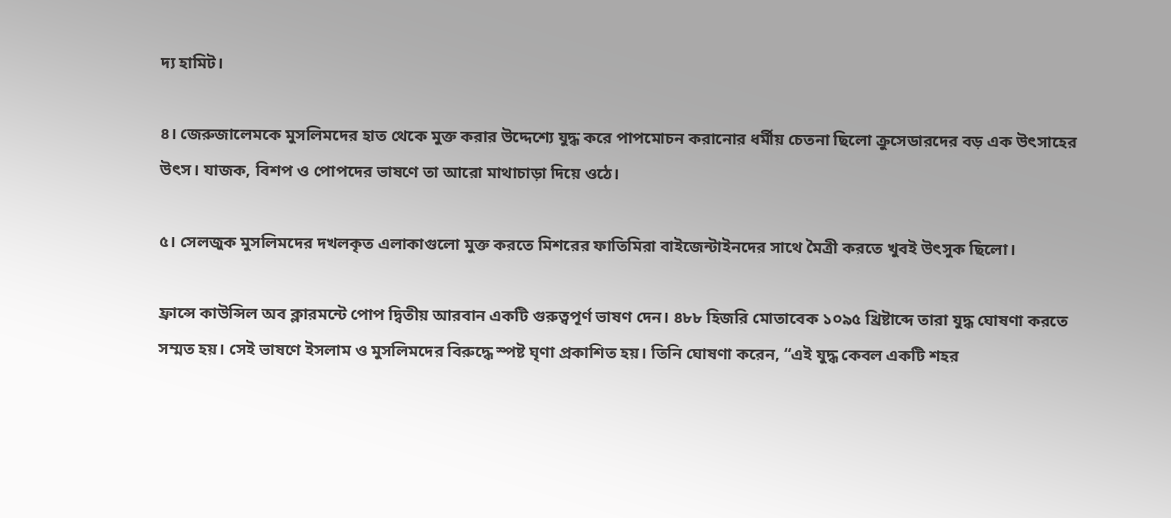দ্য হামিট।

৪। জেরুজালেমকে মুসলিমদের হাত থেকে মুক্ত করার উদ্দেশ্যে যুদ্ধ করে পাপমোচন করানোর ধর্মীয় চেতনা ছিলো ক্রুসেডারদের বড় এক উৎসাহের উৎস। যাজক, বিশপ ও পোপদের ভাষণে তা আরো মাথাচাড়া দিয়ে ওঠে।

৫। সেলজুক মুসলিমদের দখলকৃত এলাকাগুলো মুক্ত করতে মিশরের ফাতিমিরা বাইজেন্টাইনদের সাথে মৈত্রী করতে খুবই উৎসুক ছিলো।

ফ্রান্সে কাউন্সিল অব ক্লারমন্টে পোপ দ্বিতীয় আরবান একটি গুরুত্বপূর্ণ ভাষণ দেন। ৪৮৮ হিজরি মোতাবেক ১০৯৫ খ্রিষ্টাব্দে তারা যুদ্ধ ঘোষণা করতে সম্মত হয়। সেই ভাষণে ইসলাম ও মুসলিমদের বিরুদ্ধে স্পষ্ট ঘৃণা প্রকাশিত হয়। তিনি ঘোষণা করেন, “এই যুদ্ধ কেবল একটি শহর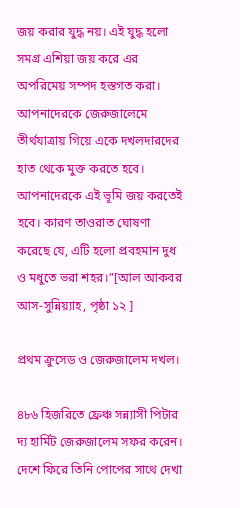জয় করার যুদ্ধ নয়। এই যুদ্ধ হলো সমগ্র এশিয়া জয় করে এর অপরিমেয় সম্পদ হস্তগত করা। আপনাদেরকে জেরুজালেমে তীর্থযাত্রায় গিয়ে একে দখলদারদের হাত থেকে মুক্ত করতে হবে। আপনাদেরকে এই ভূমি জয় করতেই হবে। কারণ তাওরাত ঘোষণা করেছে যে, এটি হলো প্রবহমান দুধ ও মধুতে ভরা শহর।”[আল আকবর আস-সুন্নিয়্যাহ, পৃষ্ঠা ১২ ]

প্রথম ক্রুসেড ও জেরুজালেম দখল।

৪৮৬ হিজরিতে ফ্রেঞ্চ সন্ন্যাসী পিটার দ্য হার্মিট জেরুজালেম সফর করেন। দেশে ফিরে তিনি পোপের সাথে দেখা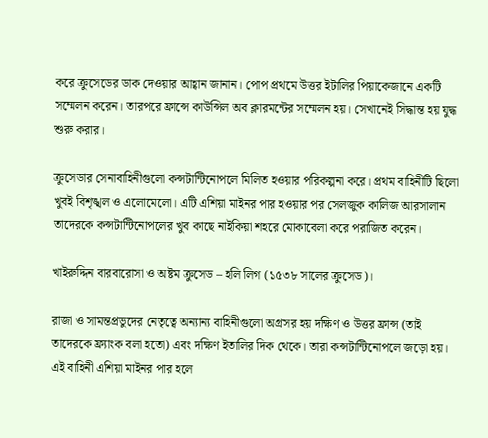করে ক্রুসেডের ডাক দেওয়ার আহ্বান জানান। পোপ প্রথমে উত্তর ইটালির পিয়াকেজানে একটি সম্মেলন করেন। তারপরে ফ্রান্সে কাউন্সিল অব ক্লারমন্টের সম্মেলন হয়। সেখানেই সিদ্ধান্ত হয় যুদ্ধ শুরু করার।

ক্রুসেডার সেনাবাহিনীগুলো কন্সটান্টিনোপলে মিলিত হওয়ার পরিকল্পনা করে। প্রথম বাহিনীটি ছিলো খুবই বিশৃঙ্খল ও এলোমেলো। এটি এশিয়া মাইনর পার হওয়ার পর সেলজুক কালিজ আরসালান তাদেরকে কন্সটান্টিনোপলের খুব কাছে নাইকিয়া শহরে মোকাবেলা করে পরাজিত করেন।

খাইরুদ্দিন বারবারোসা ও অষ্টম ক্রুসেড – হলি লিগ (১৫৩৮ সালের ক্রুসেড)।

রাজা ও সামন্তপ্রভুদের নেতৃত্বে অন্যান্য বাহিনীগুলো অগ্রসর হয় দক্ষিণ ও উত্তর ফ্রান্স (তাই তাদেরকে ফ্র্যাংক বলা হতো) এবং দক্ষিণ ইতালির দিক থেকে। তারা কন্সটান্টিনোপলে জড়ো হয়। এই বাহিনী এশিয়া মাইনর পার হলে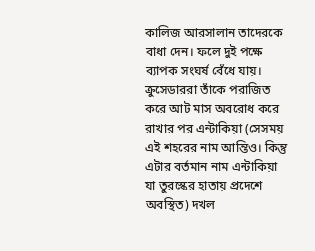কালিজ আরসালান তাদেরকে বাধা দেন। ফলে দুই পক্ষে ব্যাপক সংঘর্ষ বেঁধে যায়। ক্রুসেডাররা তাঁকে পরাজিত করে আট মাস অবরোধ করে রাখার পর এন্টাকিয়া (সেসময় এই শহরের নাম আন্তিও। কিন্তু এটার বর্তমান নাম এন্টাকিয়া যা তুরস্কের হাতায় প্রদেশে অবস্থিত) দখল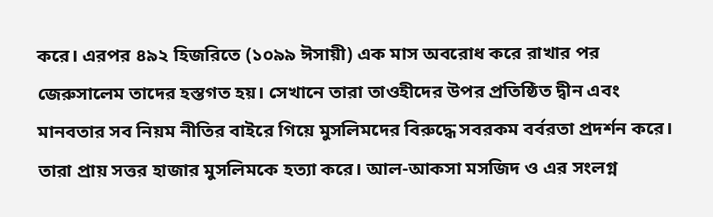করে। এরপর ৪৯২ হিজরিতে (১০৯৯ ঈসায়ী) এক মাস অবরোধ করে রাখার পর জেরুসালেম তাদের হস্তগত হয়। সেখানে তারা তাওহীদের উপর প্রতিষ্ঠিত দ্বীন এবং মানবতার সব নিয়ম নীতির বাইরে গিয়ে মুসলিমদের বিরুদ্ধে সবরকম বর্বরতা প্রদর্শন করে। তারা প্রায় সত্তর হাজার মুসলিমকে হত্যা করে। আল-আকসা মসজিদ ও এর সংলগ্ন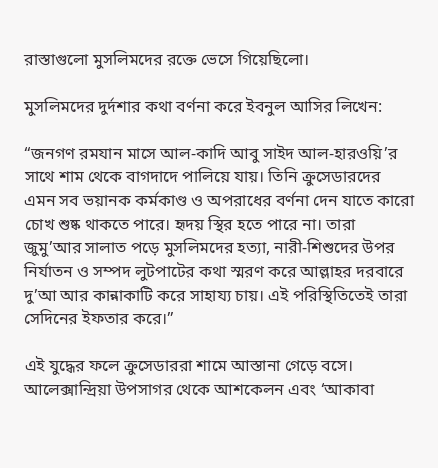রাস্তাগুলো মুসলিমদের রক্তে ভেসে গিয়েছিলো।

মুসলিমদের দুর্দশার কথা বর্ণনা করে ইবনুল আসির লিখেন:

“জনগণ রমযান মাসে আল-কাদি আবু সাইদ আল-হারওয়ি’র সাথে শাম থেকে বাগদাদে পালিয়ে যায়। তিনি ক্রুসেডারদের এমন সব ভয়ানক কর্মকাণ্ড ও অপরাধের বর্ণনা দেন যাতে কারো চোখ শুষ্ক থাকতে পারে। হৃদয় স্থির হতে পারে না। তারা জুমু’আর সালাত পড়ে মুসলিমদের হত্যা, নারী-শিশুদের উপর নির্যাতন ও সম্পদ লুটপাটের কথা স্মরণ করে আল্লাহর দরবারে দু’আ আর কান্নাকাটি করে সাহায্য চায়। এই পরিস্থিতিতেই তারা সেদিনের ইফতার করে।”

এই যুদ্ধের ফলে ক্রুসেডাররা শামে আস্তানা গেড়ে বসে। আলেক্সান্দ্রিয়া উপসাগর থেকে আশকেলন এবং ‘আকাবা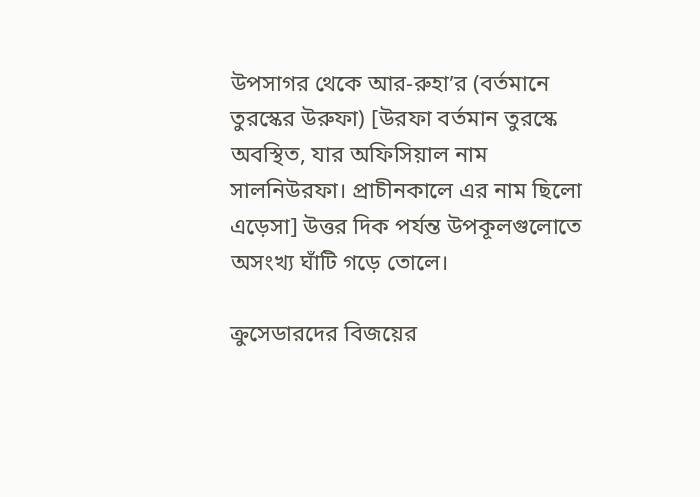উপসাগর থেকে আর-রুহা’র (বর্তমানে তুরস্কের উরুফা) [উরফা বর্তমান তুরস্কে অবস্থিত, যার অফিসিয়াল নাম সালনিউরফা। প্রাচীনকালে এর নাম ছিলো এড়েসা] উত্তর দিক পর্যন্ত উপকূলগুলোতে অসংখ্য ঘাঁটি গড়ে তোলে।

ক্রুসেডারদের বিজয়ের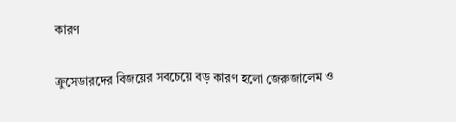কারণ

ক্রুসেডারদের বিজয়ের সবচেয়ে বড় কারণ হলো জেরুজালেম ও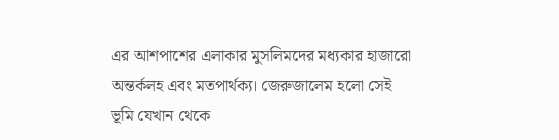এর আশপাশের এলাকার মুসলিমদের মধ্যকার হাজারো অন্তর্কলহ এবং মতপার্থক্য। জেরুজালেম হলো সেই ভূমি যেখান থেকে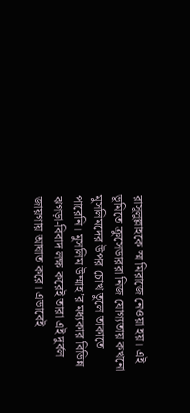রাসূলুল্লাহকে স্ম মিরাজে নেওয়া হয়। এই ভূমিতে ক্রুসেডাররা নিজ যোগ্যতায় কখনো মুসলিমদের উপর চোখ তুলে তাকাতে পারেনি। মুসলিম উম্মাহ’র মধ্যকার বিভিন্ন ঝগড়া-বিবাদ লক্ষ করেই তারা এই দুর্বল জায়গায় আঘাত করে। এভাবেই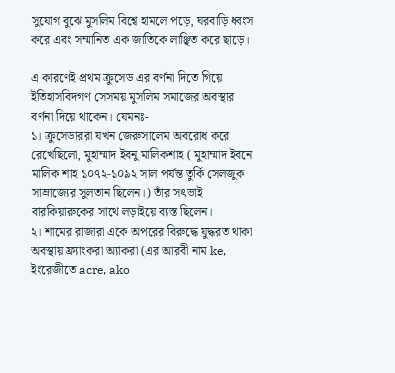সুযোগ বুঝে মুসলিম বিশ্বে হামলে পড়ে, ঘরবাড়ি ধ্বংস করে এবং সম্মানিত এক জাতিকে লাঞ্ছিত করে ছাড়ে।

এ কারণেই প্রথম ক্রুসেড এর বর্ণনা দিতে গিয়ে ইতিহাসবিদগণ সেসময় মুসলিম সমাজের অবস্থার বর্ণনা দিয়ে থাকেন। যেমনঃ-
১। ক্রুসেডাররা যখন জেরুসালেম অবরোধ করে রেখেছিলো, মুহাম্মাদ ইবনু মালিকশাহ ( মুহাম্মাদ ইবনে মালিক শাহ ১০৭২-১০৯২ সাল পর্যন্ত তুর্কি সেলজুক সাম্রাজ্যের সুলতান ছিলেন।) তাঁর সৎভাই বারকিয়ারুকের সাথে লড়াইয়ে ব্যস্ত ছিলেন।
২। শামের রাজারা একে অপরের বিরুদ্ধে যুদ্ধরত থাকা অবস্থায় ফ্র্যাংকরা অ্যাকরা (এর আরবী নাম ke, ইংরেজীতে acre, ako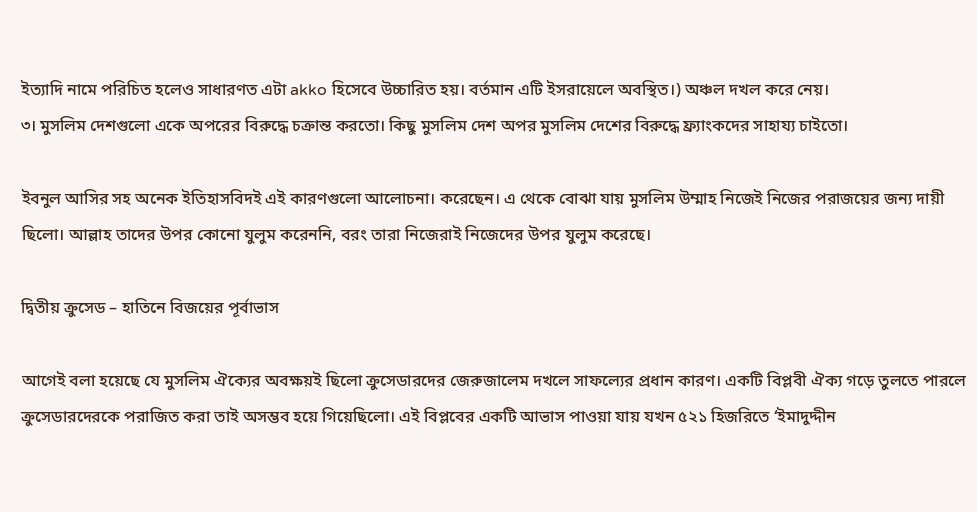ইত্যাদি নামে পরিচিত হলেও সাধারণত এটা akko হিসেবে উচ্চারিত হয়। বর্তমান এটি ইসরায়েলে অবস্থিত।) অঞ্চল দখল করে নেয়।
৩। মুসলিম দেশগুলো একে অপরের বিরুদ্ধে চক্রান্ত করতো। কিছু মুসলিম দেশ অপর মুসলিম দেশের বিরুদ্ধে ফ্র্যাংকদের সাহায্য চাইতো।

ইবনুল আসির সহ অনেক ইতিহাসবিদই এই কারণগুলো আলোচনা। করেছেন। এ থেকে বোঝা যায় মুসলিম উম্মাহ নিজেই নিজের পরাজয়ের জন্য দায়ী ছিলো। আল্লাহ তাদের উপর কোনো যুলুম করেননি, বরং তারা নিজেরাই নিজেদের উপর যুলুম করেছে।

দ্বিতীয় ক্রুসেড – হাতিনে বিজয়ের পূর্বাভাস

আগেই বলা হয়েছে যে মুসলিম ঐক্যের অবক্ষয়ই ছিলো ক্রুসেডারদের জেরুজালেম দখলে সাফল্যের প্রধান কারণ। একটি বিপ্লবী ঐক্য গড়ে তুলতে পারলে ক্রুসেডারদেরকে পরাজিত করা তাই অসম্ভব হয়ে গিয়েছিলো। এই বিপ্লবের একটি আভাস পাওয়া যায় যখন ৫২১ হিজরিতে ‘ইমাদুদ্দীন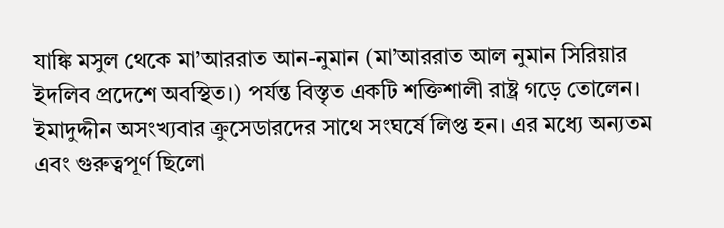যাঙ্কি মসুল থেকে মা’আররাত আন-নুমান (মা’আররাত আল নুমান সিরিয়ার ইদলিব প্রদেশে অবস্থিত।) পর্যন্ত বিস্তৃত একটি শক্তিশালী রাষ্ট্র গড়ে তোলেন। ইমাদুদ্দীন অসংখ্যবার ক্রুসেডারদের সাথে সংঘর্ষে লিপ্ত হন। এর মধ্যে অন্যতম এবং গুরুত্বপূর্ণ ছিলো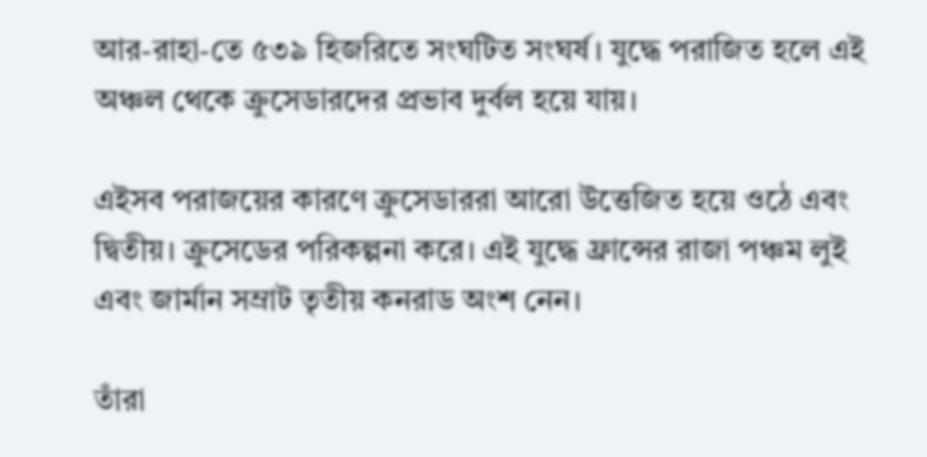আর-রাহা-তে ৫৩৯ হিজরিতে সংঘটিত সংঘর্ষ। যুদ্ধে পরাজিত হলে এই অঞ্চল থেকে ক্রুসেডারদের প্রভাব দুর্বল হয়ে যায়।

এইসব পরাজয়ের কারণে ক্রুসেডাররা আরো উত্তেজিত হয়ে ওঠে এবং দ্বিতীয়। ক্রুসেডের পরিকল্পনা করে। এই যুদ্ধে ফ্রান্সের রাজা পঞ্চম লুই এবং জার্মান সম্রাট তৃতীয় কনরাড অংশ নেন।

তাঁরা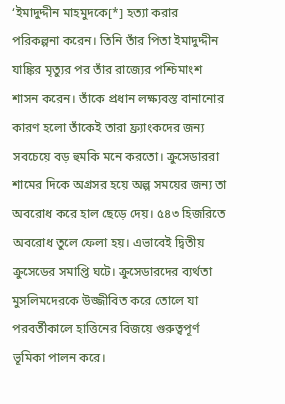‘ইমাদুদ্দীন মাহমুদকে[*] হত্যা করার পরিকল্পনা করেন। তিনি তাঁর পিতা ইমাদুদ্দীন যাঙ্কির মৃত্যুর পর তাঁর রাজ্যের পশ্চিমাংশ শাসন করেন। তাঁকে প্রধান লক্ষ্যবস্ত বানানোর কারণ হলো তাঁকেই তারা ফ্র্যাংকদের জন্য সবচেয়ে বড় হুমকি মনে করতো। ক্রুসেডাররা শামের দিকে অগ্রসর হয়ে অল্প সময়ের জন্য তা অবরোধ করে হাল ছেড়ে দেয়। ৫৪৩ হিজরিতে অবরোধ তুলে ফেলা হয়। এভাবেই দ্বিতীয় ক্রুসেডের সমাপ্তি ঘটে। ক্রুসেডারদের ব্যর্থতা মুসলিমদেরকে উজ্জীবিত করে তোলে যা পরবর্তীকালে হাত্তিনের বিজয়ে গুরুত্বপূর্ণ ভূমিকা পালন করে।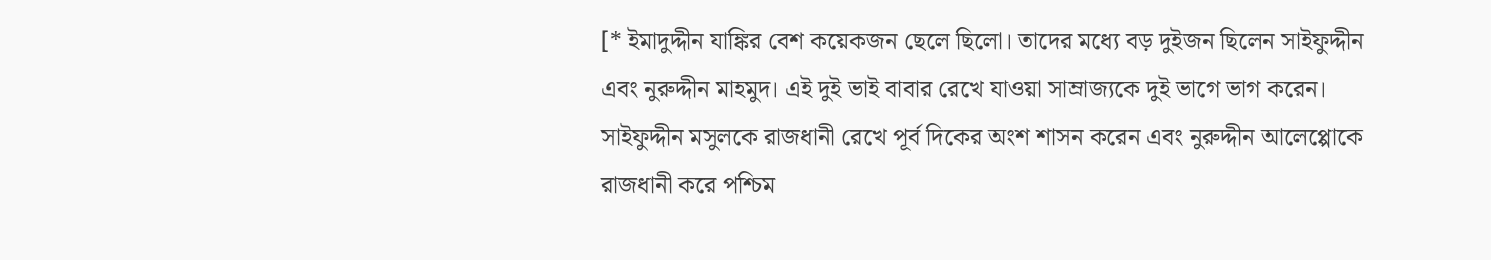[* ইমাদুদ্দীন যাঙ্কির বেশ কয়েকজন ছেলে ছিলো। তাদের মধ্যে বড় দুইজন ছিলেন সাইফুদ্দীন এবং নুরুদ্দীন মাহমুদ। এই দুই ভাই বাবার রেখে যাওয়া সাম্রাজ্যকে দুই ভাগে ভাগ করেন। সাইফুদ্দীন মসুলকে রাজধানী রেখে পূর্ব দিকের অংশ শাসন করেন এবং নুরুদ্দীন আলেপ্পোকে রাজধানী করে পশ্চিম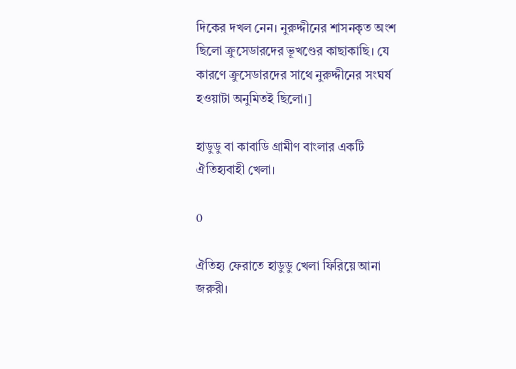দিকের দখল নেন। নুরুদ্দীনের শাসনকৃত অংশ ছিলো ক্রুসেডারদের ভূখণ্ডের কাছাকাছি। যে কারণে ক্রুসেডারদের সাথে নুরুদ্দীনের সংঘর্ষ
হওয়াটা অনুমিতই ছিলো।]

হাডুডু বা কাবাডি গ্রামীণ বাংলার একটি ঐতিহ্যবাহী খেলা।

0

ঐতিহ্য ফেরাতে হাডুডু খেলা ফিরিয়ে আনা জরুরী।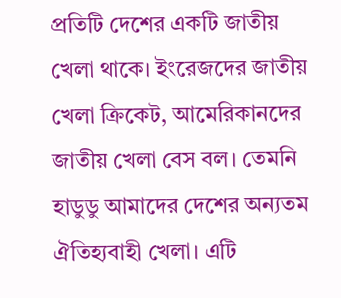প্রতিটি দেশের একটি জাতীয় খেলা থাকে। ইংরেজদের জাতীয় খেলা ক্রিকেট, আমেরিকানদের জাতীয় খেলা বেস বল। তেমনি হাডুডু আমাদের দেশের অন্যতম ঐতিহ্যবাহী খেলা। এটি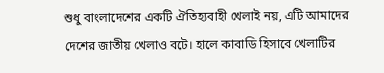শুধু বাংলাদেশের একটি ঐতিহ্যবাহী খেলাই নয়, এটি আমাদের দেশের জাতীয় খেলাও বটে। হালে কাবাডি হিসাবে খেলাটির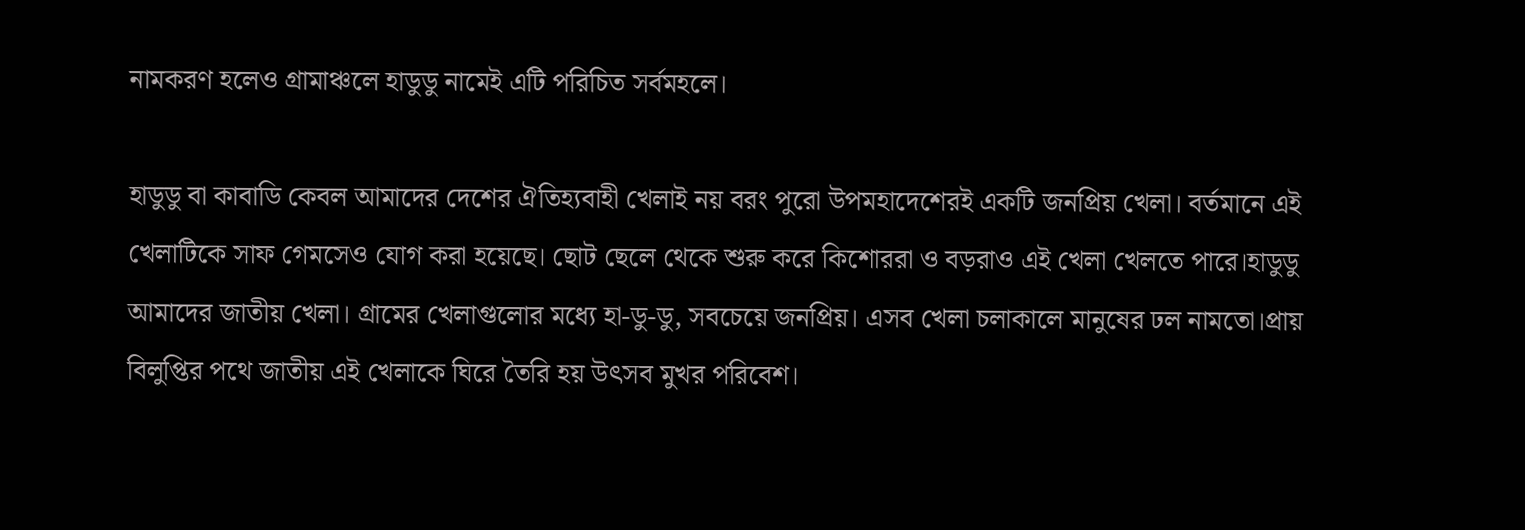নামকরণ হলেও গ্রামাঞ্চলে হাডুডু নামেই এটি পরিচিত সর্বমহলে।

হাডুডু বা কাবাডি কেবল আমাদের দেশের ঐতিহ্যবাহী খেলাই নয় বরং পুরো উপমহাদেশেরই একটি জনপ্রিয় খেলা। বর্তমানে এই খেলাটিকে সাফ গেমসেও যোগ করা হয়েছে। ছোট ছেলে থেকে শুরু করে কিশোররা ও বড়রাও এই খেলা খেলতে পারে।হাডুডু আমাদের জাতীয় খেলা। গ্রামের খেলাগুলোর মধ্যে হা-ডু-ডু, সবচেয়ে জনপ্রিয়। এসব খেলা চলাকালে মানুষের ঢল নামতো।প্রায় বিলুপ্তির পথে জাতীয় এই খেলাকে ঘিরে তৈরি হয় উৎসব মুখর পরিবেশ।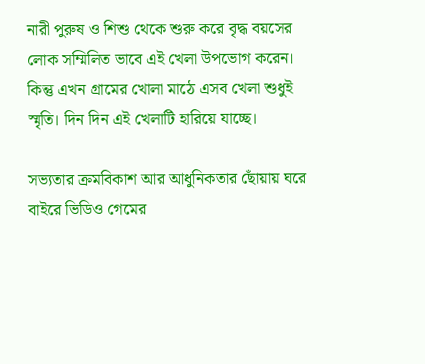নারী পুরুষ ও শিশু থেকে শুরু করে বৃদ্ধ বয়সের লোক সম্মিলিত ভাবে এই খেলা উপভোগ করেন। কিন্তু এখন গ্রামের খোলা মাঠে এসব খেলা শুধুই স্মৃতি। দিন দিন এই খেলাটি হারিয়ে যাচ্ছে।

সভ্যতার ক্রমবিকাশ আর আধুনিকতার ছোঁয়ায় ঘরে বাইরে ভিডিও গেমের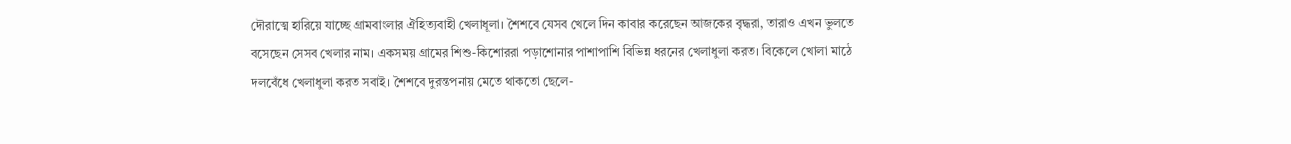দৌরাত্মে হারিয়ে যাচ্ছে গ্রামবাংলার ঐহিত্যবাহী খেলাধূলা। শৈশবে যেসব খেলে দিন কাবার করেছেন আজকের বৃদ্ধরা, তারাও এখন ভুলতে বসেছেন সেসব খেলার নাম। একসময় গ্রামের শিশু-কিশোররা পড়াশোনার পাশাপাশি বিভিন্ন ধরনের খেলাধুলা করত। বিকেলে খোলা মাঠে দলবেঁধে খেলাধুলা করত সবাই। শৈশবে দুরন্তপনায় মেতে থাকতো ছেলে-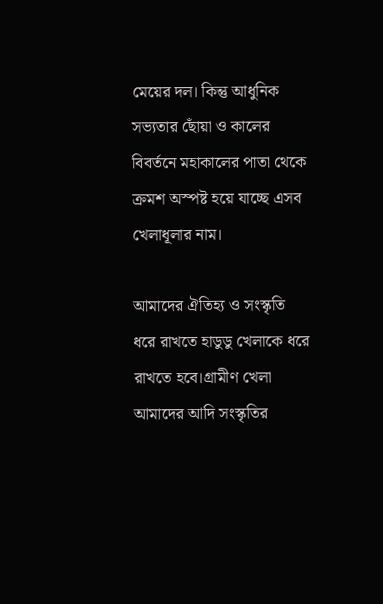মেয়ের দল। কিন্তু আধুনিক সভ্যতার ছোঁয়া ও কালের বিবর্তনে মহাকালের পাতা থেকে ক্রমশ অস্পষ্ট হয়ে যাচ্ছে এসব খেলাধূলার নাম।

আমাদের ঐতিহ্য ও সংস্কৃতি ধরে রাখতে হাডুডু খেলাকে ধরে রাখতে হবে।গ্রামীণ খেলা আমাদের আদি সংস্কৃতির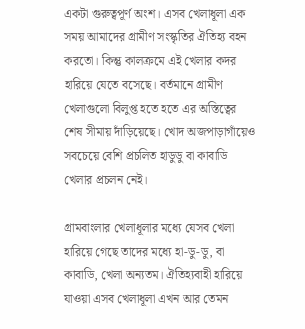একটা গুরুত্বপূর্ণ অংশ। এসব খেলাধূলা এক সময় আমাদের গ্রামীণ সংস্কৃতির ঐতিহ্য বহন করতো। কিন্তু কালক্রমে এই খেলার কদর হারিয়ে যেতে বসেছে। বর্তমানে গ্রামীণ খেলাগুলো বিলুপ্ত হতে হতে এর অস্তিত্বের শেষ সীমায় দাঁড়িয়েছে। খোদ অজপাড়াগাঁয়েও সবচেয়ে বেশি প্রচলিত হাডুডু বা কাবাডি খেলার প্রচলন নেই।

গ্রামবাংলার খেলাধূলার মধ্যে যেসব খেলা হারিয়ে গেছে তাদের মধ্যে হা-ডু-ডু, বা কাবাডি, খেলা অন্যতম। ঐতিহ্যবাহী হারিয়ে যাওয়া এসব খেলাধূলা এখন আর তেমন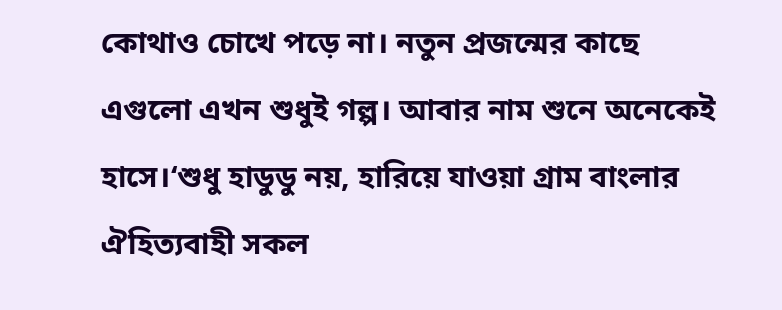কোথাও চোখে পড়ে না। নতুন প্রজন্মের কাছে এগুলো এখন শুধুই গল্প। আবার নাম শুনে অনেকেই হাসে।‘শুধু হাডুডু নয়, হারিয়ে যাওয়া গ্রাম বাংলার ঐহিত্যবাহী সকল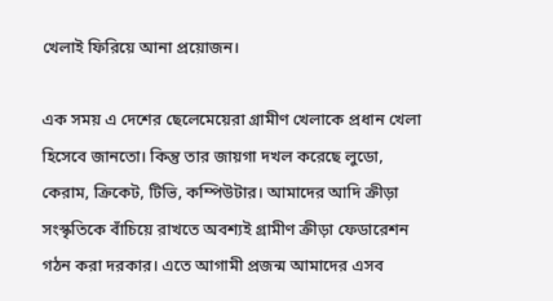খেলাই ফিরিয়ে আনা প্রয়োজন।

এক সময় এ দেশের ছেলেমেয়েরা গ্রামীণ খেলাকে প্রধান খেলা হিসেবে জানতো। কিন্তু তার জায়গা দখল করেছে লুডো, কেরাম, ক্রিকেট, টিভি, কম্পিউটার। আমাদের আদি ক্রীড়া সংস্কৃতিকে বাঁচিয়ে রাখতে অবশ্যই গ্রামীণ ক্রীড়া ফেডারেশন গঠন করা দরকার। এতে আগামী প্রজন্ম আমাদের এসব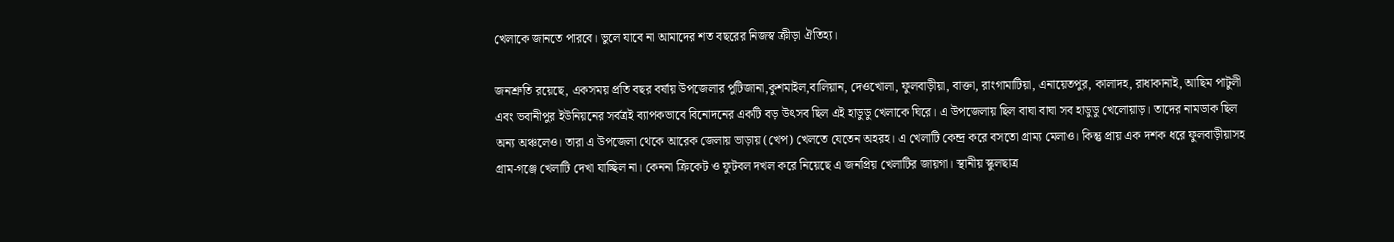খেলাকে জানতে পারবে। ভুলে যাবে না আমাদের শত বছরের নিজস্ব ক্রীড়া ঐতিহ্য।

জনশ্রুতি রয়েছে, একসময় প্রতি বছর বর্ষায় উপজেলার পুটিজানা,কুশমাইল,বালিয়ান, দেওখোলা, ফুলবাড়ীয়া, বাক্তা, রাংগামাটিয়া, এনায়েতপুর, কালাদহ, রাধাকানাই, আছিম পাটুলী এবং ভবানীপুর ইউনিয়নের সর্বত্রই ব্যাপকভাবে বিনোদনের একটি বড় উৎসব ছিল এই হাডুডু খেলাকে ঘিরে। এ উপজেলায় ছিল বাঘা বাঘা সব হাডুডু খেলোয়াড়। তাদের নামডাক ছিল অন্য অঞ্চলেও। তারা এ উপজেলা থেকে আরেক জেলায় ভাড়ায় (খেপ) খেলতে যেতেন অহরহ। এ খেলাটি কেন্দ্র করে বসতো গ্রাম্য মেলাও। কিন্তু প্রায় এক দশক ধরে ফুলবাড়ীয়াসহ গ্রাম-গঞ্জে খেলাটি দেখা যাচ্ছিল না। কেননা ক্রিকেট ও ফুটবল দখল করে নিয়েছে এ জনপ্রিয় খেলাটির জায়গা। স্থানীয় স্কুলছাত্র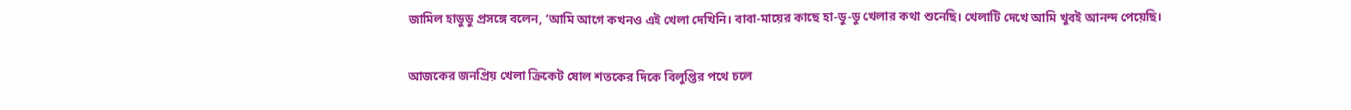জামিল হাডুডু প্রসঙ্গে বলেন, ‘আমি আগে কখনও এই খেলা দেখিনি। বাবা-মায়ের কাছে হা-ডু-ডু খেলার কথা শুনেছি। খেলাটি দেখে আমি খুবই আনন্দ পেয়েছি।

আজকের জনপ্রিয় খেলা ক্রিকেট ষোল শতকের দিকে বিলুপ্তির পথে চলে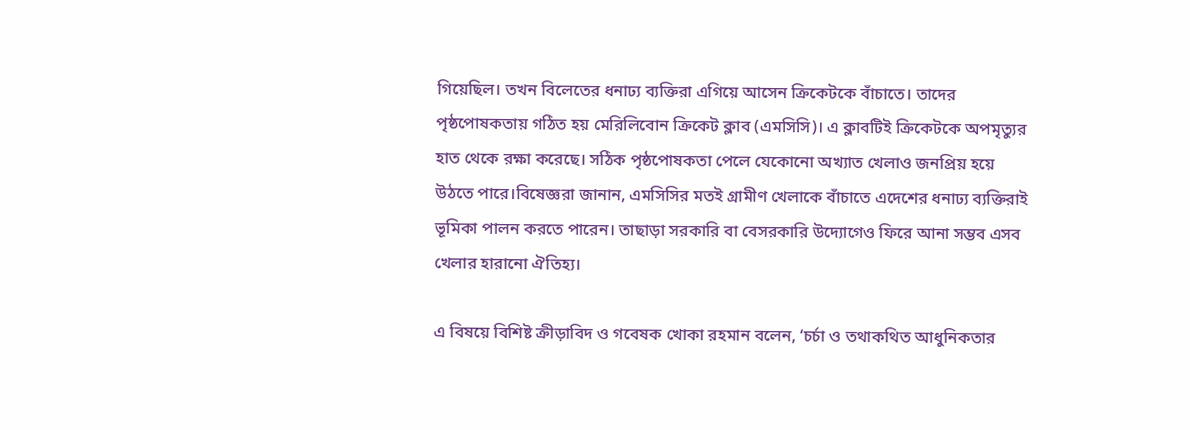গিয়েছিল। তখন বিলেতের ধনাঢ্য ব্যক্তিরা এগিয়ে আসেন ক্রিকেটকে বাঁচাতে। তাদের পৃষ্ঠপোষকতায় গঠিত হয় মেরিলিবোন ক্রিকেট ক্লাব (এমসিসি)। এ ক্লাবটিই ক্রিকেটকে অপমৃত্যুর হাত থেকে রক্ষা করেছে। সঠিক পৃষ্ঠপোষকতা পেলে যেকোনো অখ্যাত খেলাও জনপ্রিয় হয়ে উঠতে পারে।বিষেজ্ঞরা জানান, এমসিসির মতই গ্রামীণ খেলাকে বাঁচাতে এদেশের ধনাঢ্য ব্যক্তিরাই ভূমিকা পালন করতে পারেন। তাছাড়া সরকারি বা বেসরকারি উদ্যোগেও ফিরে আনা সম্ভব এসব খেলার হারানো ঐতিহ্য।

এ বিষয়ে বিশিষ্ট ক্রীড়াবিদ ও গবেষক খোকা রহমান বলেন, ‘চর্চা ও তথাকথিত আধুনিকতার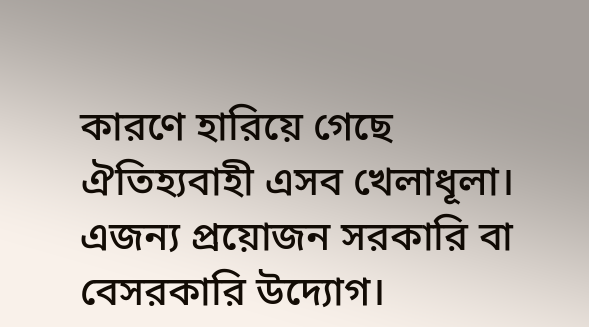কারণে হারিয়ে গেছে ঐতিহ্যবাহী এসব খেলাধূলা। এজন্য প্রয়োজন সরকারি বা বেসরকারি উদ্যোগ।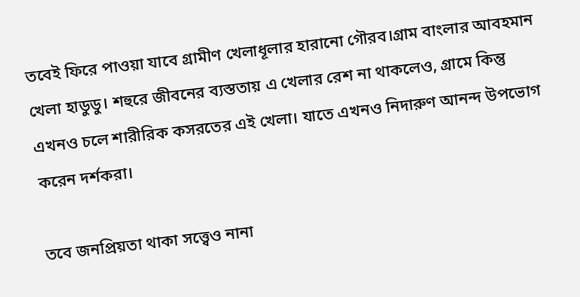তবেই ফিরে পাওয়া যাবে গ্রামীণ খেলাধূলার হারানো গৌরব।গ্রাম বাংলার আবহমান খেলা হাডুডু। শহুরে জীবনের ব্যস্ততায় এ খেলার রেশ না থাকলেও, গ্রামে কিন্তু এখনও চলে শারীরিক কসরতের এই খেলা। যাতে এখনও নিদারুণ আনন্দ উপভোগ করেন দর্শকরা।

তবে জনপ্রিয়তা থাকা সত্ত্বেও নানা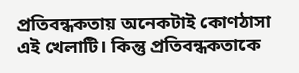প্রতিবন্ধকতায় অনেকটাই কোণঠাসা এই খেলাটি। কিন্তু প্রতিবন্ধকতাকে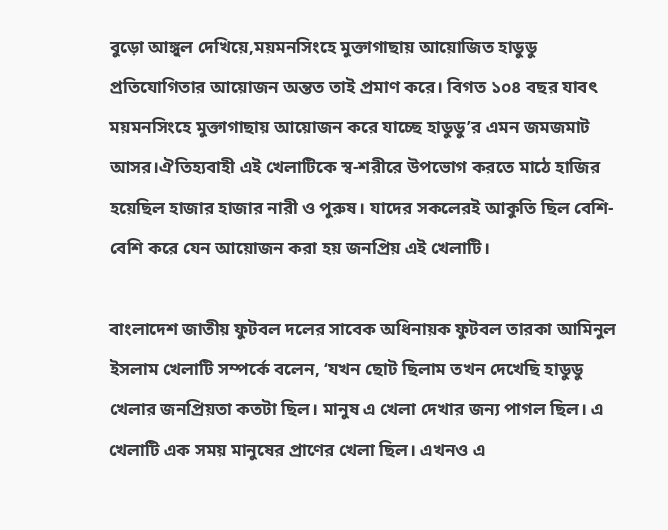বুড়ো আঙ্গুল দেখিয়ে,ময়মনসিংহে মুক্তাগাছায় আয়োজিত হাডুডু প্রতিযোগিতার আয়োজন অন্তত তাই প্রমাণ করে। বিগত ১০৪ বছর যাবৎ ময়মনসিংহে মুক্তাগাছায় আয়োজন করে যাচ্ছে হাডুডু’র এমন জমজমাট আসর।ঐতিহ্যবাহী এই খেলাটিকে স্ব-শরীরে উপভোগ করতে মাঠে হাজির হয়েছিল হাজার হাজার নারী ও পুরুষ। যাদের সকলেরই আকুতি ছিল বেশি-বেশি করে যেন আয়োজন করা হয় জনপ্রিয় এই খেলাটি।

বাংলাদেশ জাতীয় ফুটবল দলের সাবেক অধিনায়ক ফুটবল তারকা আমিনুল ইসলাম খেলাটি সম্পর্কে বলেন, ‘যখন ছোট ছিলাম তখন দেখেছি হাডুডু খেলার জনপ্রিয়তা কতটা ছিল। মানুষ এ খেলা দেখার জন্য পাগল ছিল। এ খেলাটি এক সময় মানুষের প্রাণের খেলা ছিল। এখনও এ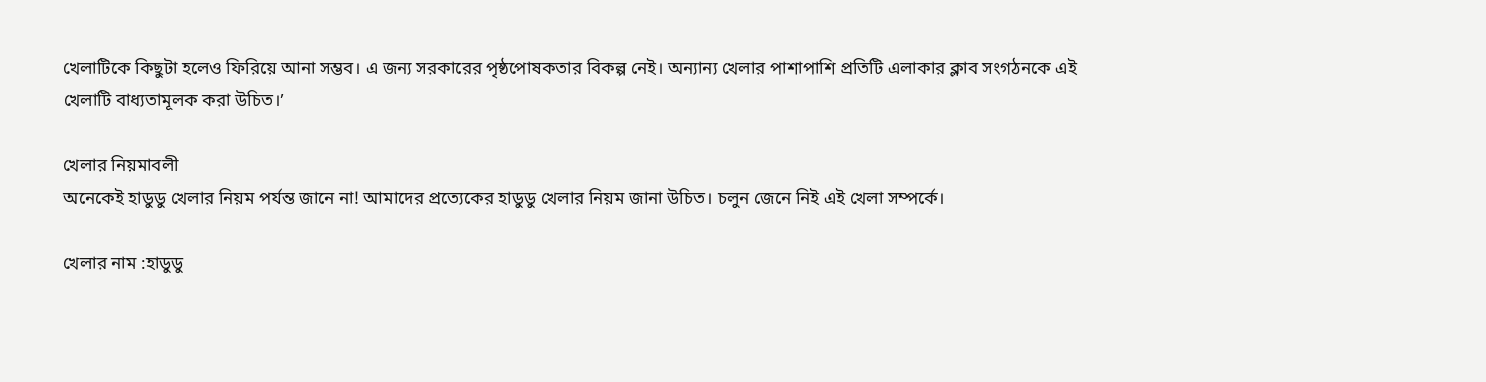খেলাটিকে কিছুটা হলেও ফিরিয়ে আনা সম্ভব। এ জন্য সরকারের পৃষ্ঠপোষকতার বিকল্প নেই। অন্যান্য খেলার পাশাপাশি প্রতিটি এলাকার ক্লাব সংগঠনকে এই খেলাটি বাধ্যতামূলক করা উচিত।’

খেলার নিয়মাবলী
অনেকেই হাডুডু খেলার নিয়ম পর্যন্ত জানে না! আমাদের প্রত্যেকের হাডুডু খেলার নিয়ম জানা উচিত। চলুন জেনে নিই এই খেলা সম্পর্কে।

খেলার নাম :হাডুডু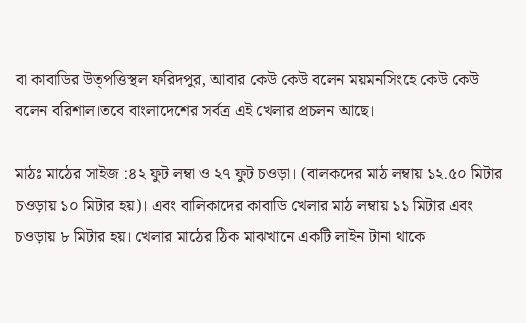বা কাবাডির উত্পত্তিস্থল ফরিদপুর, আবার কেউ কেউ বলেন ময়মনসিংহে কেউ কেউ বলেন বরিশাল।তবে বাংলাদেশের সর্বত্র এই খেলার প্রচলন আছে।

মাঠঃ মাঠের সাইজ :৪২ ফুট লম্বা ও ২৭ ফুট চওড়া। (বালকদের মাঠ লম্বায় ১২.৫০ মিটার চওড়ায় ১০ মিটার হয়)। এবং বালিকাদের কাবাডি খেলার মাঠ লম্বায় ১১ মিটার এবং চওড়ায় ৮ মিটার হয়। খেলার মাঠের ঠিক মাঝখানে একটি লাইন টানা থাকে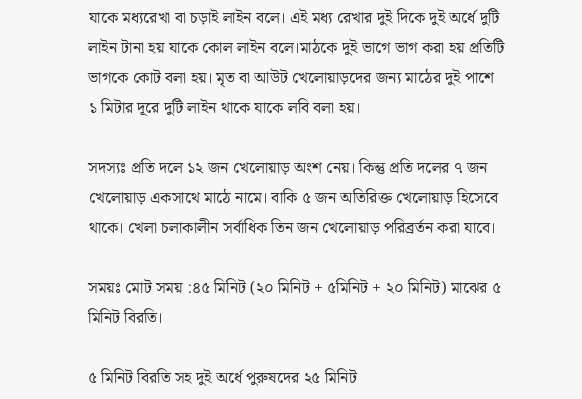যাকে মধ্যরেখা বা চড়াই লাইন বলে। এই মধ্য রেখার দুই দিকে দুই অর্ধে দুটি লাইন টানা হয় যাকে কোল লাইন বলে।মাঠকে দুই ভাগে ভাগ করা হয় প্রতিটি ভাগকে কোট বলা হয়। মৃত বা আউট খেলোয়াড়দের জন্য মাঠের দুই পাশে ১ মিটার দূরে দুটি লাইন থাকে যাকে লবি বলা হয়।

সদস্যঃ প্রতি দলে ১২ জন খেলোয়াড় অংশ নেয়। কিন্তু প্রতি দলের ৭ জন খেলোয়াড় একসাথে মাঠে নামে। বাকি ৫ জন অতিরিক্ত খেলোয়াড় হিসেবে থাকে। খেলা চলাকালীন সর্বাধিক তিন জন খেলোয়াড় পরিব্রর্তন করা যাবে।

সময়ঃ মোট সময় :৪৫ মিনিট (২০ মিনিট + ৫মিনিট + ২০ মিনিট) মাঝের ৫ মিনিট বিরতি।

৫ মিনিট বিরতি সহ দুই অর্ধে পুরুষদের ২৫ মিনিট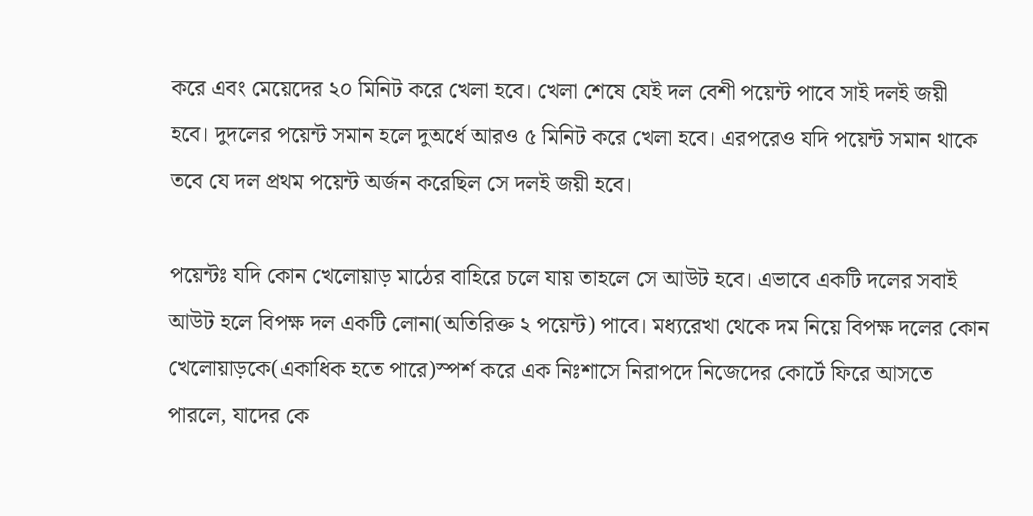করে এবং মেয়েদের ২০ মিনিট করে খেলা হবে। খেলা শেষে যেই দল বেশী পয়েন্ট পাবে সাই দলই জয়ী হবে। দুদলের পয়েন্ট সমান হলে দুঅর্ধে আরও ৫ মিনিট করে খেলা হবে। এরপরেও যদি পয়েন্ট সমান থাকে তবে যে দল প্রথম পয়েন্ট অর্জন করেছিল সে দলই জয়ী হবে।

পয়েন্টঃ যদি কোন খেলোয়াড় মাঠের বাহিরে চলে যায় তাহলে সে আউট হবে। এভাবে একটি দলের সবাই আউট হলে বিপক্ষ দল একটি লোনা(অতিরিক্ত ২ পয়েন্ট) পাবে। মধ্যরেখা থেকে দম নিয়ে বিপক্ষ দলের কোন খেলোয়াড়কে(একাধিক হতে পারে)স্পর্শ করে এক নিঃশাসে নিরাপদে নিজেদের কোর্টে ফিরে আসতে পারলে, যাদের কে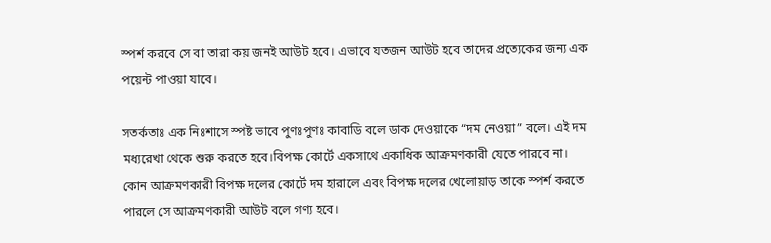স্পর্শ করবে সে বা তারা কয় জনই আউট হবে। এভাবে যতজন আউট হবে তাদের প্রত্যেকের জন্য এক পয়েন্ট পাওয়া যাবে।

সতর্কতাঃ এক নিঃশাসে স্পষ্ট ভাবে পুণঃপুণঃ কাবাডি বলে ডাক দেওয়াকে “দম নেওয়া” বলে। এই দম মধ্যরেখা থেকে শুরু করতে হবে।বিপক্ষ কোর্টে একসাথে একাধিক আক্রমণকারী যেতে পারবে না। কোন আক্রমণকারী বিপক্ষ দলের কোর্টে দম হারালে এবং বিপক্ষ দলের খেলোয়াড় তাকে স্পর্শ করতে পারলে সে আক্রমণকারী আউট বলে গণ্য হবে।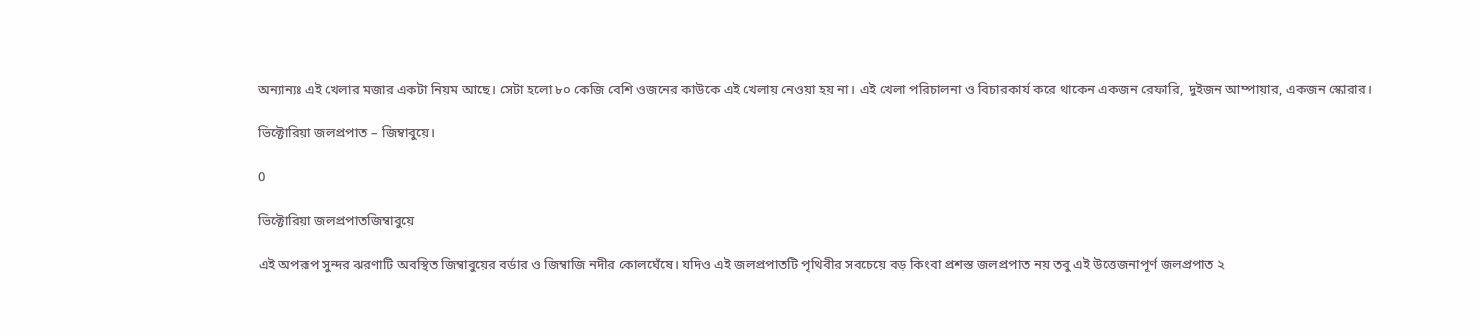অন্যান্যঃ এই খেলার মজার একটা নিয়ম আছে। সেটা হলো ৮০ কেজি বেশি ওজনের কাউকে এই খেলায় নেওয়া হয় না। এই খেলা পরিচালনা ও বিচারকার্য করে থাকেন একজন রেফারি, দুইজন আম্পায়ার, একজন স্কোরার।

ভিক্টোরিয়া জলপ্রপাত – জিম্বাবুয়ে।

0

ভিক্টোরিয়া জলপ্রপাতজিম্বাবুয়ে

এই অপরূপ সুন্দর ঝরণাটি অবস্থিত জিম্বাবুয়ের বর্ডার ও জিম্বাজি নদীর কোলঘেঁষে। যদিও এই জলপ্রপাতটি পৃথিবীর সবচেয়ে বড় কিংবা প্রশস্ত জলপ্রপাত নয় তবু এই উত্তেজনাপূর্ণ জলপ্রপাত ২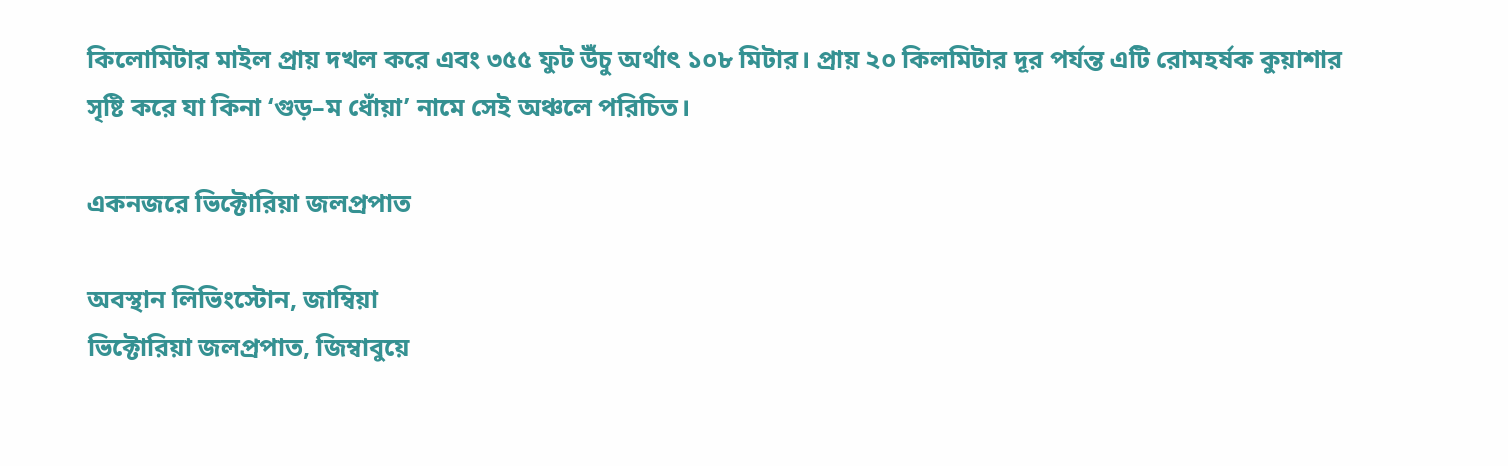কিলোমিটার মাইল প্রায় দখল করে এবং ৩৫৫ ফুট উঁচু অর্থাৎ ১০৮ মিটার। প্রায় ২০ কিলমিটার দূর পর্যন্ত এটি রোমহর্ষক কুয়াশার সৃষ্টি করে যা কিনা ‘গুড়–ম ধোঁয়া’ নামে সেই অঞ্চলে পরিচিত।

একনজরে ভিক্টোরিয়া জলপ্রপাত

অবস্থান লিভিংস্টোন, জাম্বিয়া
ভিক্টোরিয়া জলপ্রপাত, জিম্বাবুয়ে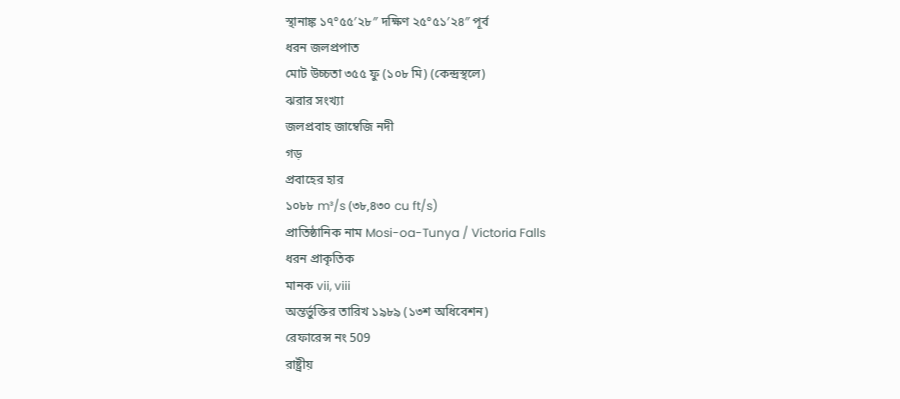স্থানাঙ্ক ১৭°৫৫′২৮″ দক্ষিণ ২৫°৫১′২৪″ পূর্ব
ধরন জলপ্রপাত
মোট উচ্চতা ৩৫৫ ফু (১০৮ মি) (কেন্দ্রস্থলে)
ঝরার সংখ্যা
জলপ্রবাহ জাম্বেজি নদী
গড়
প্রবাহের হার
১০৮৮ m³/s (৩৮,৪৩০ cu ft/s)
প্রাতিষ্ঠানিক নাম Mosi-oa-Tunya / Victoria Falls
ধরন প্রাকৃতিক
মানক vii, viii
অন্তর্ভুক্তির তারিখ ১৯৮৯ (১৩শ অধিবেশন)
রেফারেন্স নং 509
রাষ্ট্রীয়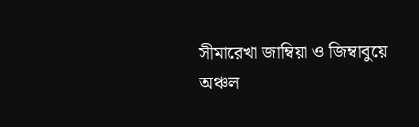সীমারেখা জাম্বিয়া ও জিম্বাবুয়ে
অঞ্চল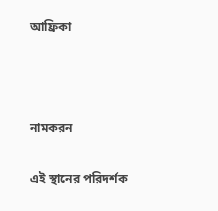আফ্রিকা



নামকরন

এই স্থানের পরিদর্শক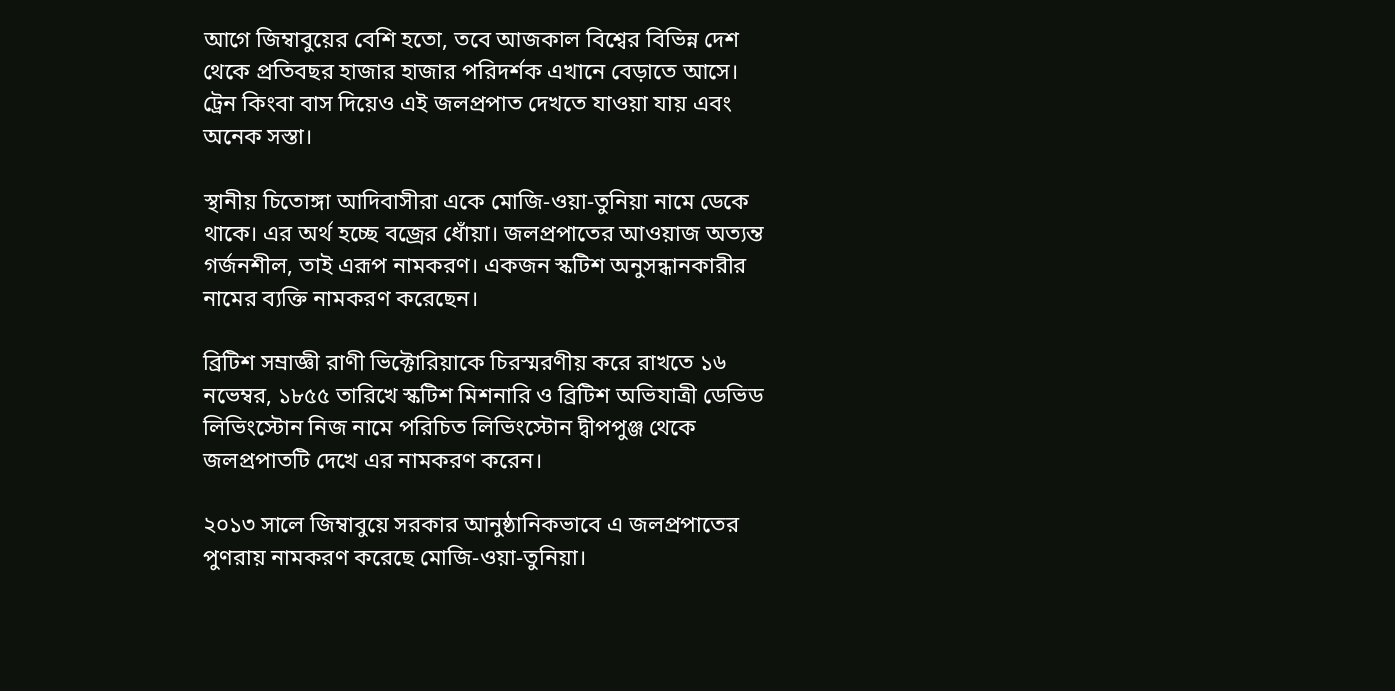আগে জিম্বাবুয়ের বেশি হতো, তবে আজকাল বিশ্বের বিভিন্ন দেশ থেকে প্রতিবছর হাজার হাজার পরিদর্শক এখানে বেড়াতে আসে। ট্রেন কিংবা বাস দিয়েও এই জলপ্রপাত দেখতে যাওয়া যায় এবং অনেক সস্তা।

স্থানীয় চিতোঙ্গা আদিবাসীরা একে মোজি-ওয়া-তুনিয়া নামে ডেকে থাকে। এর অর্থ হচ্ছে বজ্রের ধোঁয়া। জলপ্রপাতের আওয়াজ অত্যন্ত গর্জনশীল, তাই এরূপ নামকরণ। একজন স্কটিশ অনুসন্ধানকারীর নামের ব্যক্তি নামকরণ করেছেন।

ব্রিটিশ সম্রাজ্ঞী রাণী ভিক্টোরিয়াকে চিরস্মরণীয় করে রাখতে ১৬ নভেম্বর, ১৮৫৫ তারিখে স্কটিশ মিশনারি ও ব্রিটিশ অভিযাত্রী ডেভিড লিভিংস্টোন নিজ নামে পরিচিত লিভিংস্টোন দ্বীপপুঞ্জ থেকে জলপ্রপাতটি দেখে এর নামকরণ করেন।

২০১৩ সালে জিম্বাবুয়ে সরকার আনুষ্ঠানিকভাবে এ জলপ্রপাতের পুণরায় নামকরণ করেছে মোজি-ওয়া-তুনিয়া।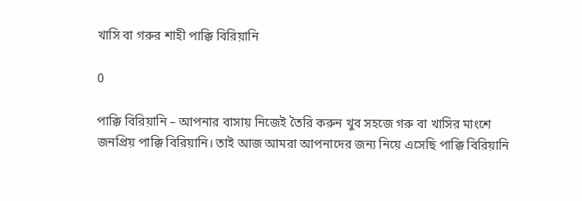খাসি বা গরুর শাহী পাক্কি বিরিয়ানি

0

পাক্কি বিরিয়ানি – আপনার বাসায় নিজেই তৈরি করুন খুব সহজে গরু বা খাসির মাংশে জনপ্রিয় পাক্কি বিরিয়ানি। তাই আজ আমরা আপনাদের জন্য নিয়ে এসেছি পাক্কি বিরিয়ানি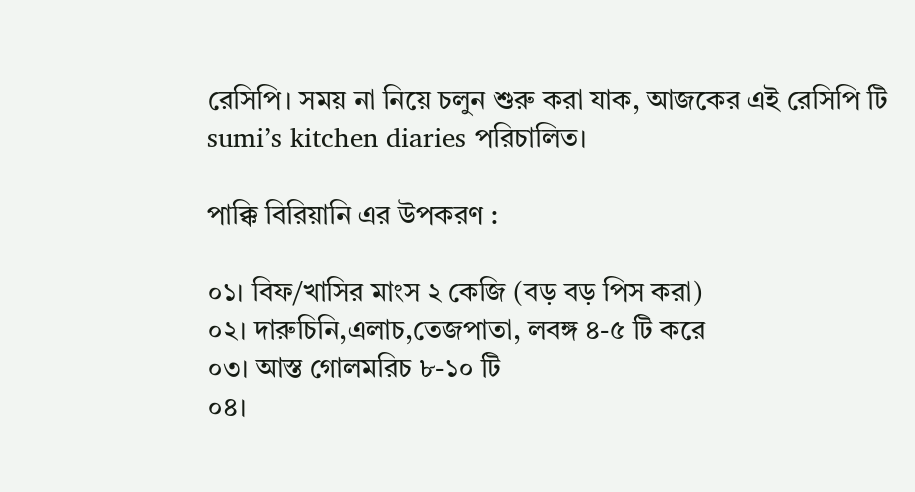রেসিপি। সময় না নিয়ে চলুন শুরু করা যাক, আজকের এই রেসিপি টি sumi’s kitchen diaries পরিচালিত।

পাক্কি বিরিয়ানি এর উপকরণ :

০১। বিফ/খাসির মাংস ২ কেজি (বড় বড় পিস করা)
০২। দারুচিনি,এলাচ,তেজপাতা, লবঙ্গ ৪-৫ টি করে
০৩। আস্ত গোলমরিচ ৮-১০ টি
০৪।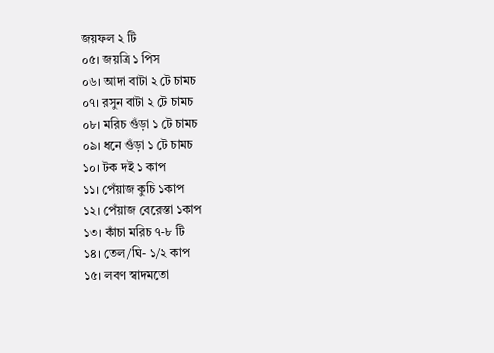জয়ফল ২ টি
০৫। জয়ত্রি ১ পিস
০৬। আদা বাটা ২ টে চামচ
০৭। রসুন বাটা ২ টে চামচ
০৮। মরিচ গুঁড়া ১ টে চামচ
০৯। ধনে গুঁড়া ১ টে চামচ
১০। টক দই ১ কাপ
১১। পেঁয়াজ কুচি ১কাপ
১২। পেঁয়াজ বেরেস্তা ১কাপ
১৩। কাঁচা মরিচ ৭-৮ টি
১৪। তেল/ঘি- ১/২ কাপ
১৫। লবণ স্বাদমতো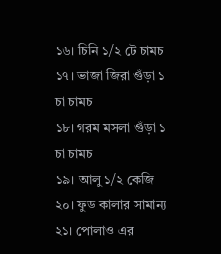১৬। চিনি ১/২ টে চামচ
১৭। ভাজা জিরা গুঁড়া ১ চা চামচ
১৮। গরম মসলা গুঁড়া ১ চা চামচ
১৯। আলু ১/২ কেজি
২০। ফুড কালার সামান্য
২১। পোলাও এর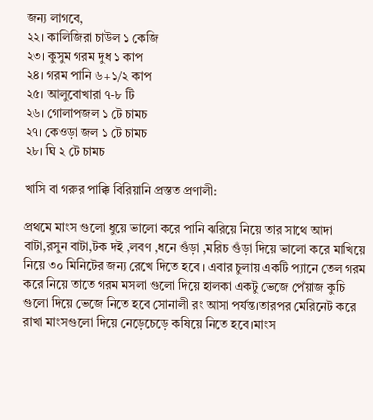জন্য লাগবে,
২২। কালিজিরা চাউল ১ কেজি
২৩। কুসুম গরম দুধ ১ কাপ
২৪। গরম পানি ৬+১/২ কাপ
২৫। আলুবোখারা ৭-৮ টি
২৬। গোলাপজল ১ টে চামচ
২৭। কেওড়া জল ১ টে চামচ
২৮। ঘি ২ টে চামচ

খাসি বা গরুর পাক্কি বিরিয়ানি প্রস্তত প্রণালী:

প্রথমে মাংস গুলো ধুয়ে ভালো করে পানি ঝরিয়ে নিয়ে তার সাথে আদা বাটা,রসুন বাটা,টক দই ,লবণ ,ধনে গুঁড়া ,মরিচ গুঁড়া দিয়ে ভালো করে মাখিয়ে নিয়ে ৩০ মিনিটের জন্য রেখে দিতে হবে । এবার চুলায় একটি প্যানে তেল গরম করে নিয়ে তাতে গরম মসলা গুলো দিয়ে হালকা একটু ভেজে পেঁয়াজ কুচি গুলো দিয়ে ভেজে নিতে হবে সোনালী রং আসা পর্যন্ত।তারপর মেরিনেট করে রাখা মাংসগুলো দিয়ে নেড়েচেড়ে কষিয়ে নিতে হবে।মাংস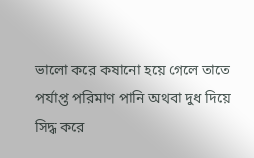ভালো করে কষানো হয়ে গেলে তাতে পর্যাপ্ত পরিমাণ পানি অথবা দুধ দিয়ে সিদ্ধ করে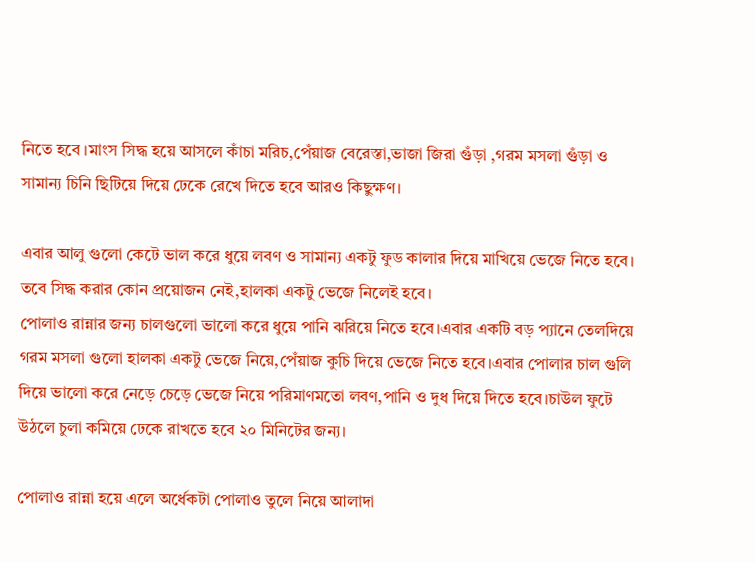নিতে হবে ।মাংস সিদ্ধ হয়ে আসলে কাঁচা মরিচ,পেঁয়াজ বেরেস্তা,ভাজা জিরা গুঁড়া ,গরম মসলা গুঁড়া ও সামান্য চিনি ছিটিয়ে দিয়ে ঢেকে রেখে দিতে হবে আরও কিছুক্ষণ।

এবার আলু গুলো কেটে ভাল করে ধুয়ে লবণ ও সামান্য একটু ফুড কালার দিয়ে মাখিয়ে ভেজে নিতে হবে। তবে সিদ্ধ করার কোন প্রয়োজন নেই,হালকা একটু ভেজে নিলেই হবে।
পোলাও রান্নার জন্য চালগুলো ভালো করে ধুয়ে পানি ঝরিয়ে নিতে হবে।এবার একটি বড় প্যানে তেলদিয়ে গরম মসলা গুলো হালকা একটু ভেজে নিয়ে,পেঁয়াজ কুচি দিয়ে ভেজে নিতে হবে।এবার পোলার চাল গুলি দিয়ে ভালো করে নেড়ে চেড়ে ভেজে নিয়ে পরিমাণমতো লবণ,পানি ও দুধ দিয়ে দিতে হবে।চাউল ফুটে উঠলে চুলা কমিয়ে ঢেকে রাখতে হবে ২০ মিনিটের জন্য।

পোলাও রান্না হয়ে এলে অর্ধেকটা পোলাও তুলে নিয়ে আলাদা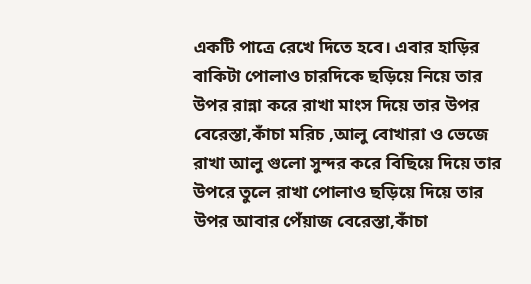একটি পাত্রে রেখে দিতে হবে। এবার হাড়ির বাকিটা পোলাও চারদিকে ছড়িয়ে নিয়ে তার উপর রান্না করে রাখা মাংস দিয়ে তার উপর বেরেস্তা,কাঁচা মরিচ ,আলু বোখারা ও ভেজে রাখা আলু গুলো সুন্দর করে বিছিয়ে দিয়ে তার উপরে তুলে রাখা পোলাও ছড়িয়ে দিয়ে তার উপর আবার পেঁয়াজ বেরেস্তা,কাঁচা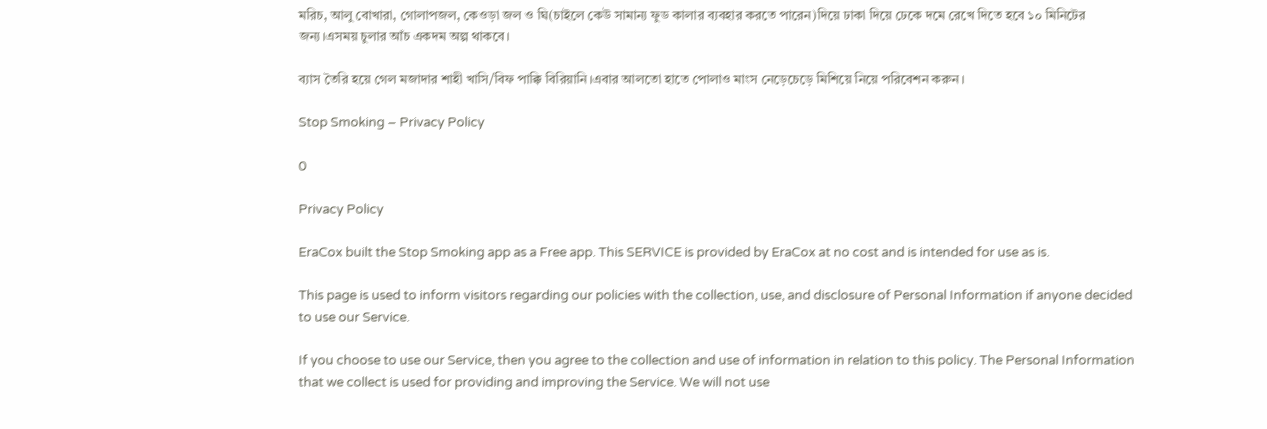মরিচ, আলু বোখারা, গোলাপজল, কেওড়া জল ও ঘি(চাইলে কেউ সামান্য ফুড কালার ব্যবহার করতে পারেন)দিয়ে ঢাকা দিয়ে ঢেকে দমে রেখে দিতে হবে ১০ মিনিটের জন্য।এসময় চুলার আঁচ একদম অল্প থাকবে।

ব্যাস তৈরি হয়ে গেল মজাদার শাহী খাসি/বিফ পাক্কি বিরিয়ানি।এবার আলতো হাতে পোলাও মাংস নেড়েচেড়ে মিশিয়ে নিয়ে পরিবেশন করুন।

Stop Smoking – Privacy Policy

0

Privacy Policy

EraCox built the Stop Smoking app as a Free app. This SERVICE is provided by EraCox at no cost and is intended for use as is.

This page is used to inform visitors regarding our policies with the collection, use, and disclosure of Personal Information if anyone decided to use our Service.

If you choose to use our Service, then you agree to the collection and use of information in relation to this policy. The Personal Information that we collect is used for providing and improving the Service. We will not use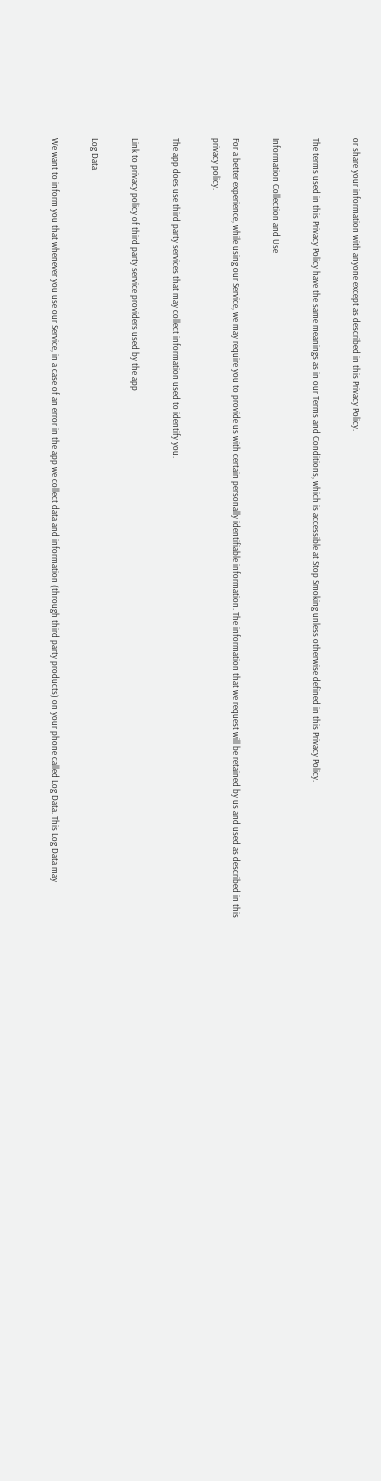or share your information with anyone except as described in this Privacy Policy.

The terms used in this Privacy Policy have the same meanings as in our Terms and Conditions, which is accessible at Stop Smoking unless otherwise defined in this Privacy Policy.

Information Collection and Use

For a better experience, while using our Service, we may require you to provide us with certain personally identifiable information. The information that we request will be retained by us and used as described in this privacy policy.

The app does use third party services that may collect information used to identify you.

Link to privacy policy of third party service providers used by the app

Log Data

We want to inform you that whenever you use our Service, in a case of an error in the app we collect data and information (through third party products) on your phone called Log Data. This Log Data may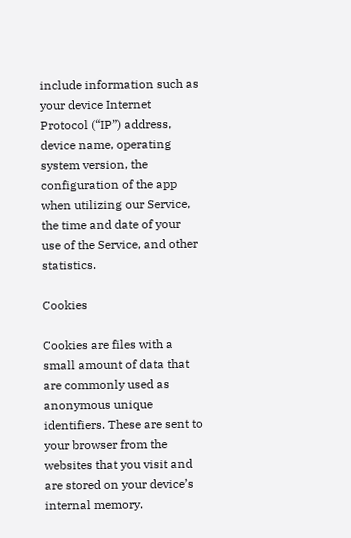include information such as your device Internet Protocol (“IP”) address, device name, operating system version, the configuration of the app when utilizing our Service, the time and date of your use of the Service, and other statistics.

Cookies

Cookies are files with a small amount of data that are commonly used as anonymous unique identifiers. These are sent to your browser from the websites that you visit and are stored on your device’s internal memory.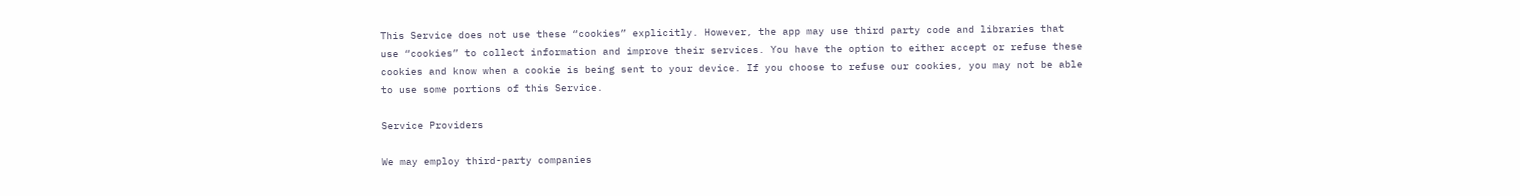This Service does not use these “cookies” explicitly. However, the app may use third party code and libraries that use “cookies” to collect information and improve their services. You have the option to either accept or refuse these cookies and know when a cookie is being sent to your device. If you choose to refuse our cookies, you may not be able to use some portions of this Service.

Service Providers

We may employ third-party companies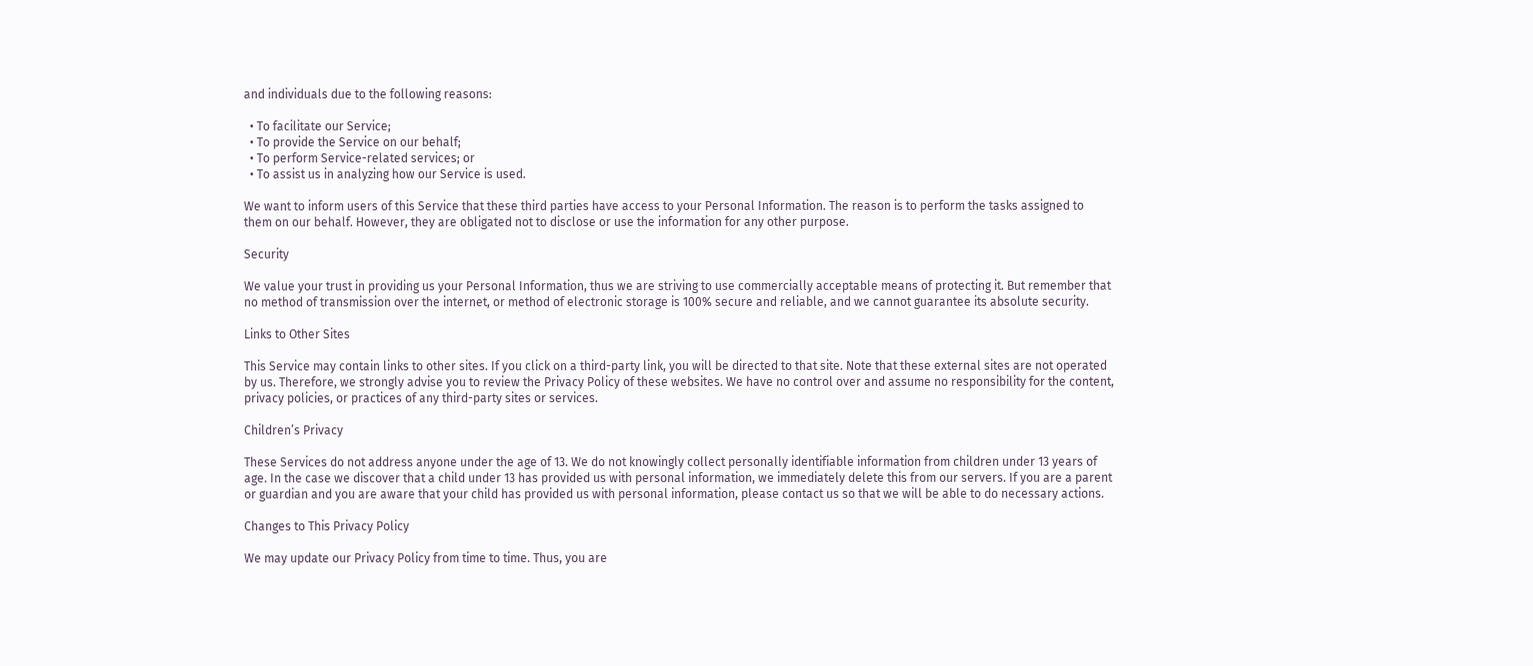and individuals due to the following reasons:

  • To facilitate our Service;
  • To provide the Service on our behalf;
  • To perform Service-related services; or
  • To assist us in analyzing how our Service is used.

We want to inform users of this Service that these third parties have access to your Personal Information. The reason is to perform the tasks assigned to them on our behalf. However, they are obligated not to disclose or use the information for any other purpose.

Security

We value your trust in providing us your Personal Information, thus we are striving to use commercially acceptable means of protecting it. But remember that no method of transmission over the internet, or method of electronic storage is 100% secure and reliable, and we cannot guarantee its absolute security.

Links to Other Sites

This Service may contain links to other sites. If you click on a third-party link, you will be directed to that site. Note that these external sites are not operated by us. Therefore, we strongly advise you to review the Privacy Policy of these websites. We have no control over and assume no responsibility for the content, privacy policies, or practices of any third-party sites or services.

Children’s Privacy

These Services do not address anyone under the age of 13. We do not knowingly collect personally identifiable information from children under 13 years of age. In the case we discover that a child under 13 has provided us with personal information, we immediately delete this from our servers. If you are a parent or guardian and you are aware that your child has provided us with personal information, please contact us so that we will be able to do necessary actions.

Changes to This Privacy Policy

We may update our Privacy Policy from time to time. Thus, you are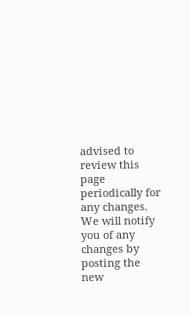advised to review this page periodically for any changes. We will notify you of any changes by posting the new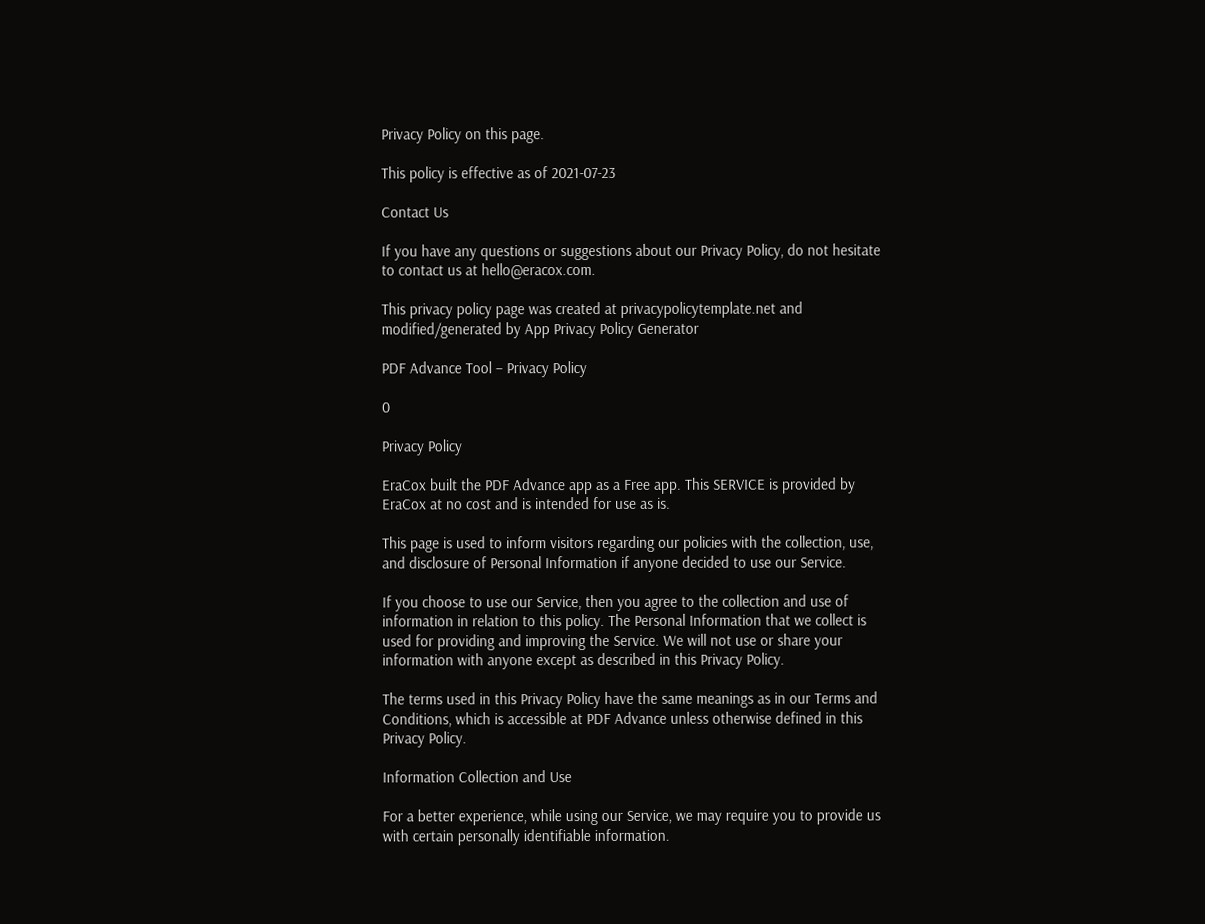Privacy Policy on this page.

This policy is effective as of 2021-07-23

Contact Us

If you have any questions or suggestions about our Privacy Policy, do not hesitate to contact us at hello@eracox.com.

This privacy policy page was created at privacypolicytemplate.net and modified/generated by App Privacy Policy Generator

PDF Advance Tool – Privacy Policy

0

Privacy Policy

EraCox built the PDF Advance app as a Free app. This SERVICE is provided by EraCox at no cost and is intended for use as is.

This page is used to inform visitors regarding our policies with the collection, use, and disclosure of Personal Information if anyone decided to use our Service.

If you choose to use our Service, then you agree to the collection and use of information in relation to this policy. The Personal Information that we collect is used for providing and improving the Service. We will not use or share your information with anyone except as described in this Privacy Policy.

The terms used in this Privacy Policy have the same meanings as in our Terms and Conditions, which is accessible at PDF Advance unless otherwise defined in this Privacy Policy.

Information Collection and Use

For a better experience, while using our Service, we may require you to provide us with certain personally identifiable information.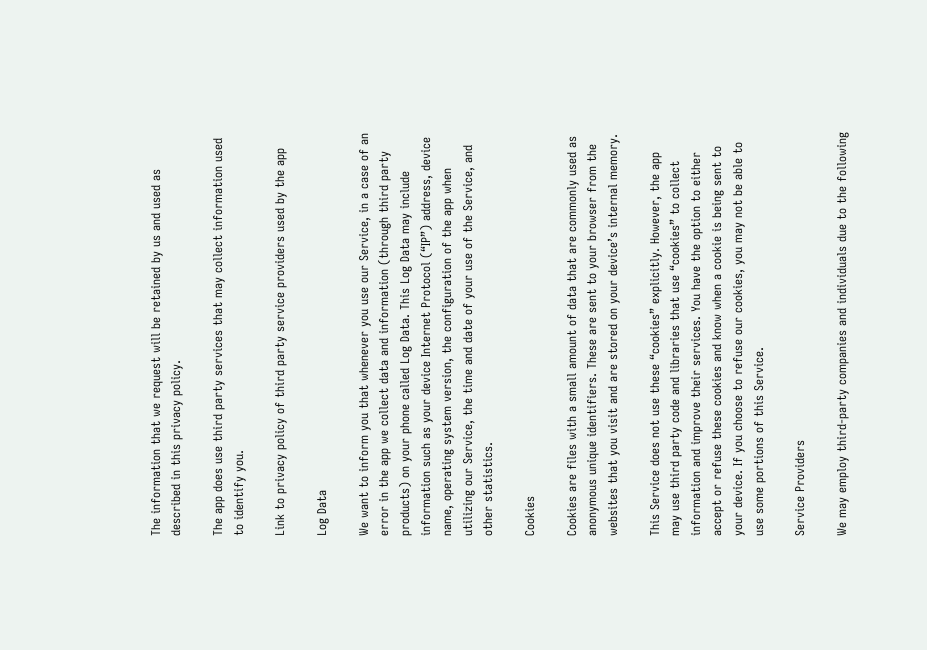The information that we request will be retained by us and used as described in this privacy policy.

The app does use third party services that may collect information used to identify you.

Link to privacy policy of third party service providers used by the app

Log Data

We want to inform you that whenever you use our Service, in a case of an error in the app we collect data and information (through third party products) on your phone called Log Data. This Log Data may include information such as your device Internet Protocol (“IP”) address, device name, operating system version, the configuration of the app when utilizing our Service, the time and date of your use of the Service, and other statistics.

Cookies

Cookies are files with a small amount of data that are commonly used as anonymous unique identifiers. These are sent to your browser from the websites that you visit and are stored on your device’s internal memory.

This Service does not use these “cookies” explicitly. However, the app may use third party code and libraries that use “cookies” to collect information and improve their services. You have the option to either accept or refuse these cookies and know when a cookie is being sent to your device. If you choose to refuse our cookies, you may not be able to use some portions of this Service.

Service Providers

We may employ third-party companies and individuals due to the following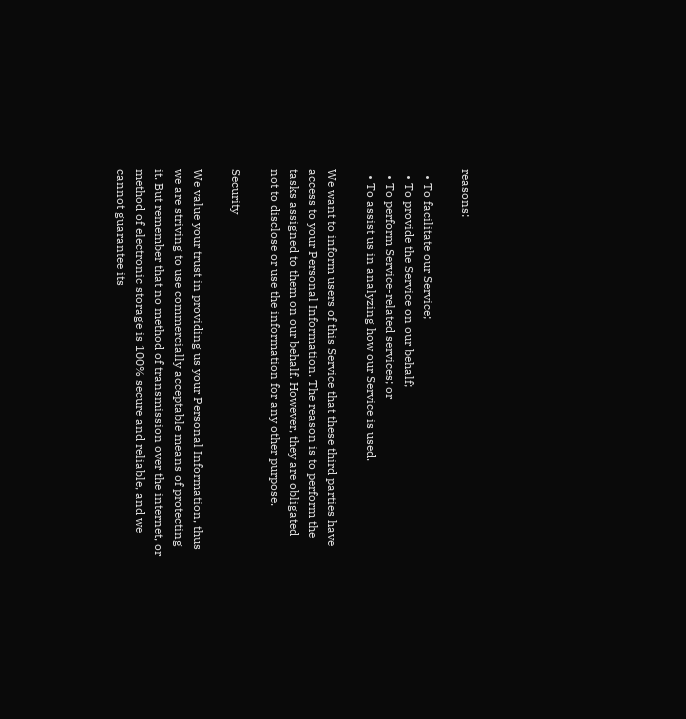reasons:

  • To facilitate our Service;
  • To provide the Service on our behalf;
  • To perform Service-related services; or
  • To assist us in analyzing how our Service is used.

We want to inform users of this Service that these third parties have access to your Personal Information. The reason is to perform the tasks assigned to them on our behalf. However, they are obligated not to disclose or use the information for any other purpose.

Security

We value your trust in providing us your Personal Information, thus we are striving to use commercially acceptable means of protecting it. But remember that no method of transmission over the internet, or method of electronic storage is 100% secure and reliable, and we cannot guarantee its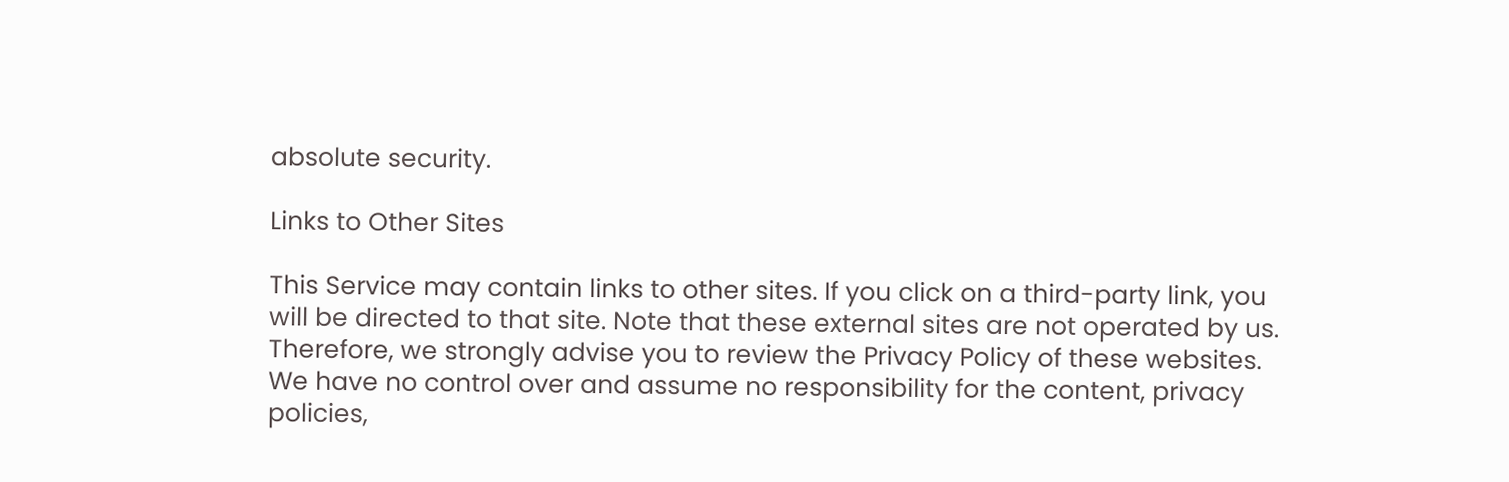absolute security.

Links to Other Sites

This Service may contain links to other sites. If you click on a third-party link, you will be directed to that site. Note that these external sites are not operated by us. Therefore, we strongly advise you to review the Privacy Policy of these websites. We have no control over and assume no responsibility for the content, privacy policies,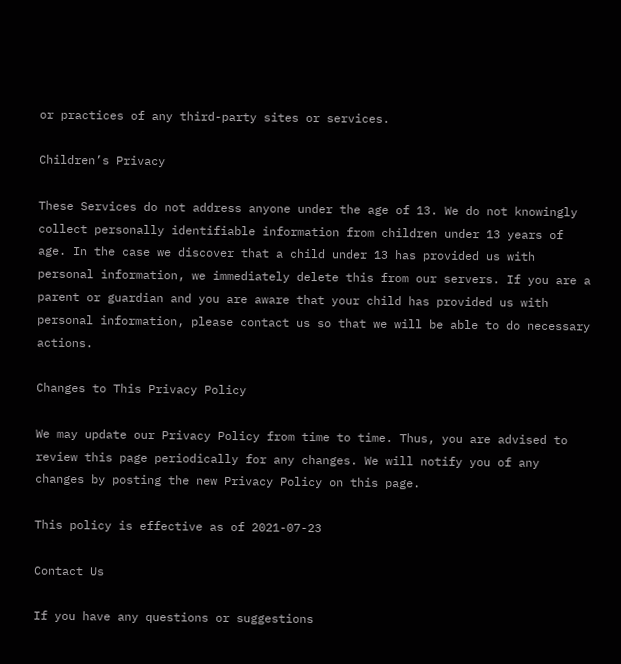or practices of any third-party sites or services.

Children’s Privacy

These Services do not address anyone under the age of 13. We do not knowingly collect personally identifiable information from children under 13 years of age. In the case we discover that a child under 13 has provided us with personal information, we immediately delete this from our servers. If you are a parent or guardian and you are aware that your child has provided us with personal information, please contact us so that we will be able to do necessary actions.

Changes to This Privacy Policy

We may update our Privacy Policy from time to time. Thus, you are advised to review this page periodically for any changes. We will notify you of any changes by posting the new Privacy Policy on this page.

This policy is effective as of 2021-07-23

Contact Us

If you have any questions or suggestions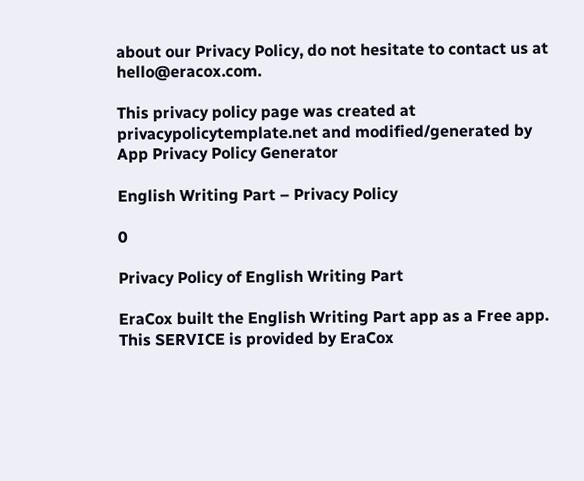about our Privacy Policy, do not hesitate to contact us at hello@eracox.com.

This privacy policy page was created at privacypolicytemplate.net and modified/generated by App Privacy Policy Generator

English Writing Part – Privacy Policy

0

Privacy Policy of English Writing Part

EraCox built the English Writing Part app as a Free app. This SERVICE is provided by EraCox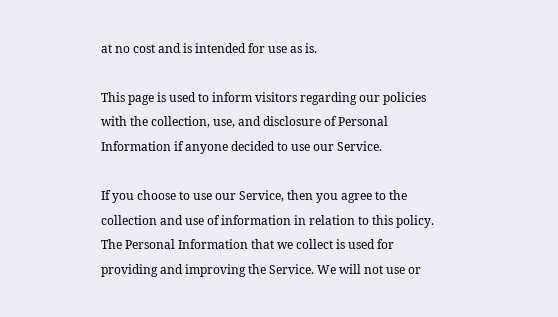at no cost and is intended for use as is.

This page is used to inform visitors regarding our policies with the collection, use, and disclosure of Personal Information if anyone decided to use our Service.

If you choose to use our Service, then you agree to the collection and use of information in relation to this policy. The Personal Information that we collect is used for providing and improving the Service. We will not use or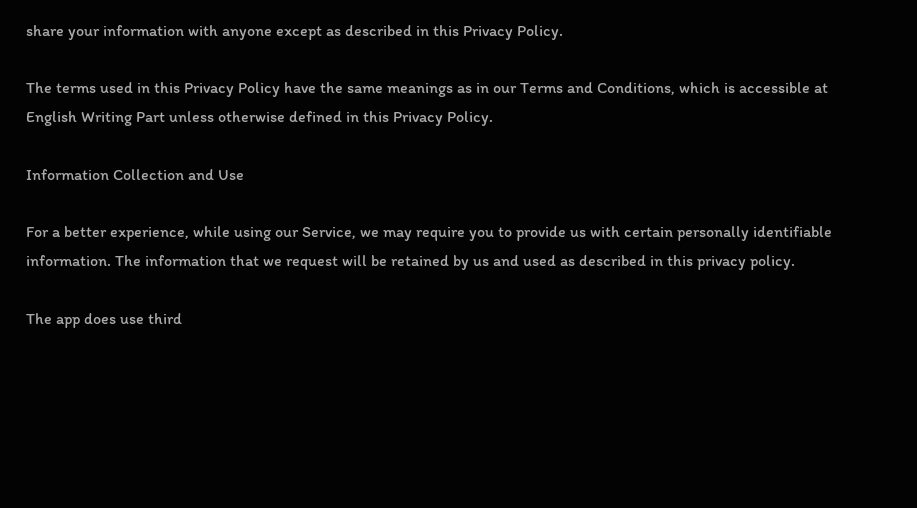share your information with anyone except as described in this Privacy Policy.

The terms used in this Privacy Policy have the same meanings as in our Terms and Conditions, which is accessible at English Writing Part unless otherwise defined in this Privacy Policy.

Information Collection and Use

For a better experience, while using our Service, we may require you to provide us with certain personally identifiable information. The information that we request will be retained by us and used as described in this privacy policy.

The app does use third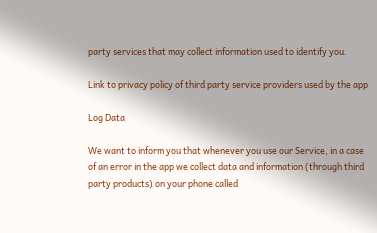party services that may collect information used to identify you.

Link to privacy policy of third party service providers used by the app

Log Data

We want to inform you that whenever you use our Service, in a case of an error in the app we collect data and information (through third party products) on your phone called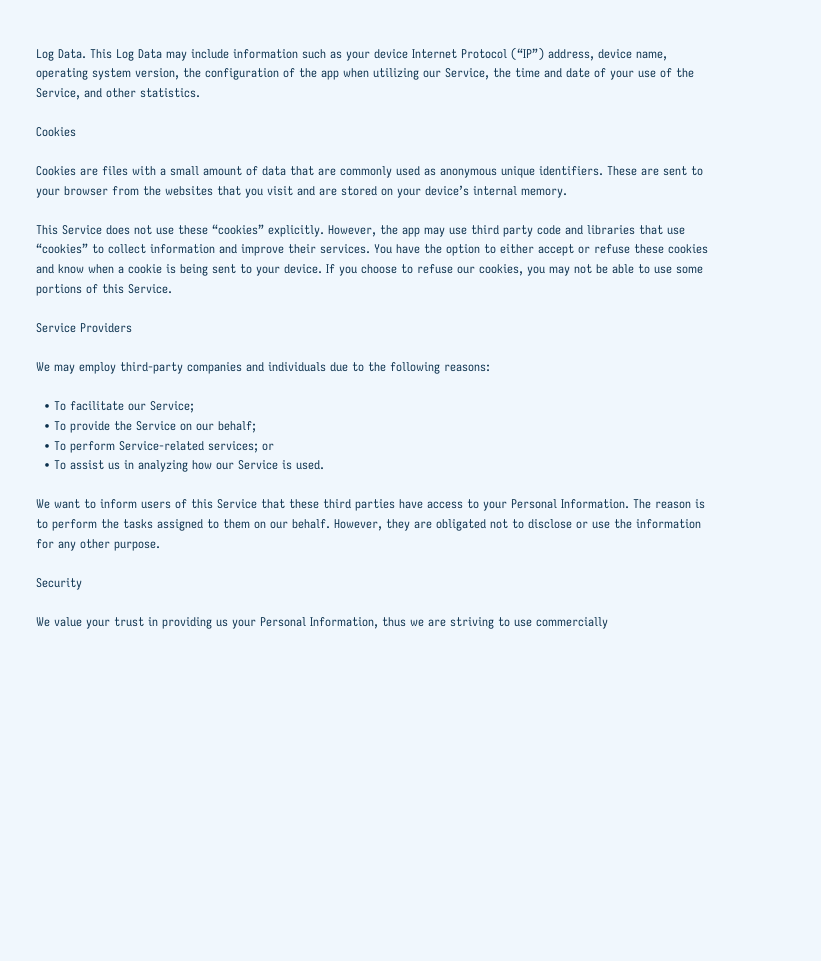Log Data. This Log Data may include information such as your device Internet Protocol (“IP”) address, device name, operating system version, the configuration of the app when utilizing our Service, the time and date of your use of the Service, and other statistics.

Cookies

Cookies are files with a small amount of data that are commonly used as anonymous unique identifiers. These are sent to your browser from the websites that you visit and are stored on your device’s internal memory.

This Service does not use these “cookies” explicitly. However, the app may use third party code and libraries that use “cookies” to collect information and improve their services. You have the option to either accept or refuse these cookies and know when a cookie is being sent to your device. If you choose to refuse our cookies, you may not be able to use some portions of this Service.

Service Providers

We may employ third-party companies and individuals due to the following reasons:

  • To facilitate our Service;
  • To provide the Service on our behalf;
  • To perform Service-related services; or
  • To assist us in analyzing how our Service is used.

We want to inform users of this Service that these third parties have access to your Personal Information. The reason is to perform the tasks assigned to them on our behalf. However, they are obligated not to disclose or use the information for any other purpose.

Security

We value your trust in providing us your Personal Information, thus we are striving to use commercially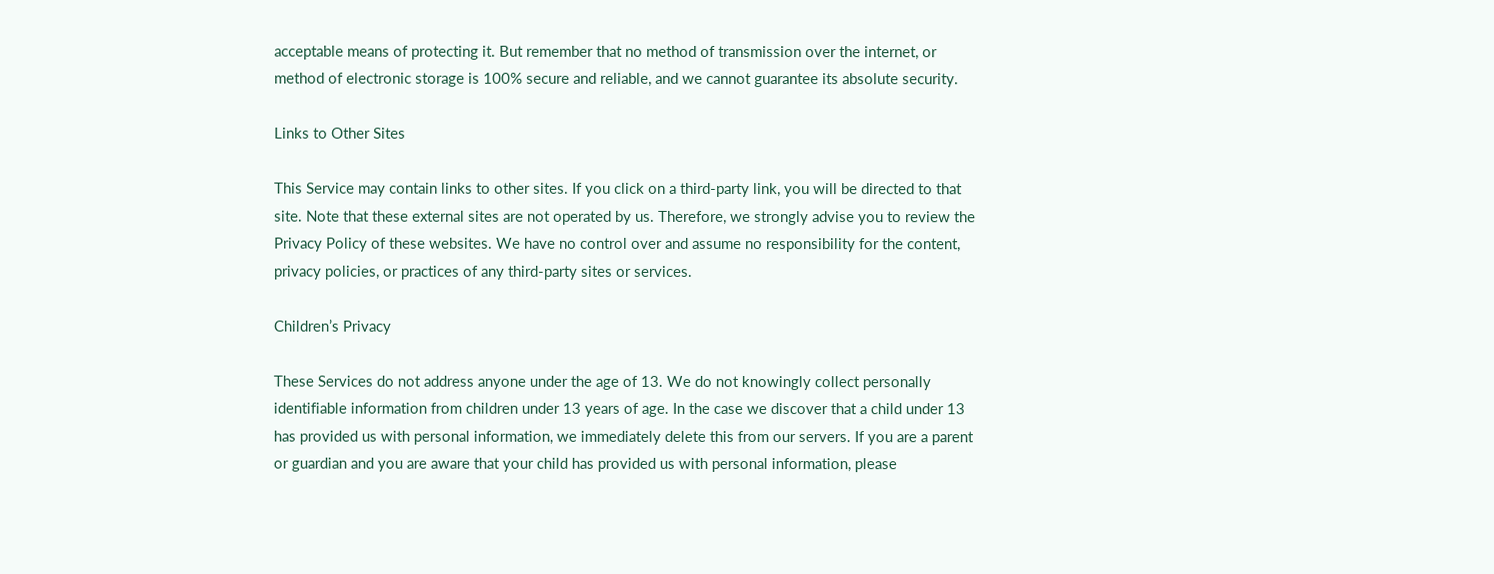acceptable means of protecting it. But remember that no method of transmission over the internet, or method of electronic storage is 100% secure and reliable, and we cannot guarantee its absolute security.

Links to Other Sites

This Service may contain links to other sites. If you click on a third-party link, you will be directed to that site. Note that these external sites are not operated by us. Therefore, we strongly advise you to review the Privacy Policy of these websites. We have no control over and assume no responsibility for the content, privacy policies, or practices of any third-party sites or services.

Children’s Privacy

These Services do not address anyone under the age of 13. We do not knowingly collect personally identifiable information from children under 13 years of age. In the case we discover that a child under 13 has provided us with personal information, we immediately delete this from our servers. If you are a parent or guardian and you are aware that your child has provided us with personal information, please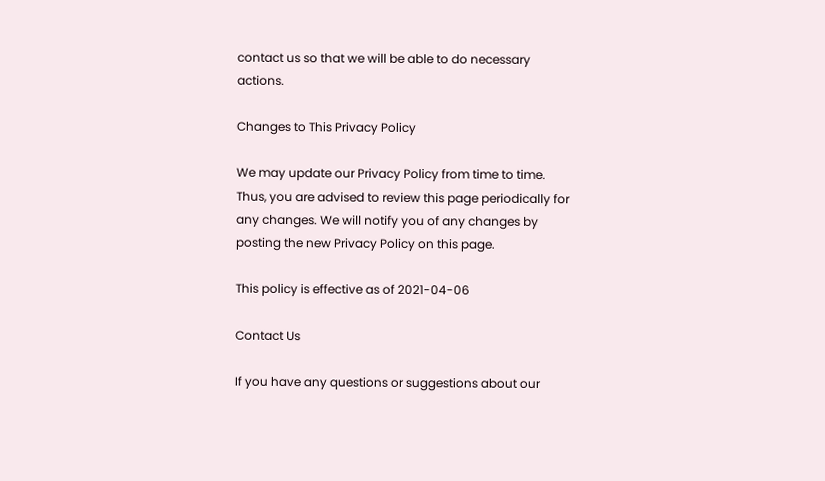contact us so that we will be able to do necessary actions.

Changes to This Privacy Policy

We may update our Privacy Policy from time to time. Thus, you are advised to review this page periodically for any changes. We will notify you of any changes by posting the new Privacy Policy on this page.

This policy is effective as of 2021-04-06

Contact Us

If you have any questions or suggestions about our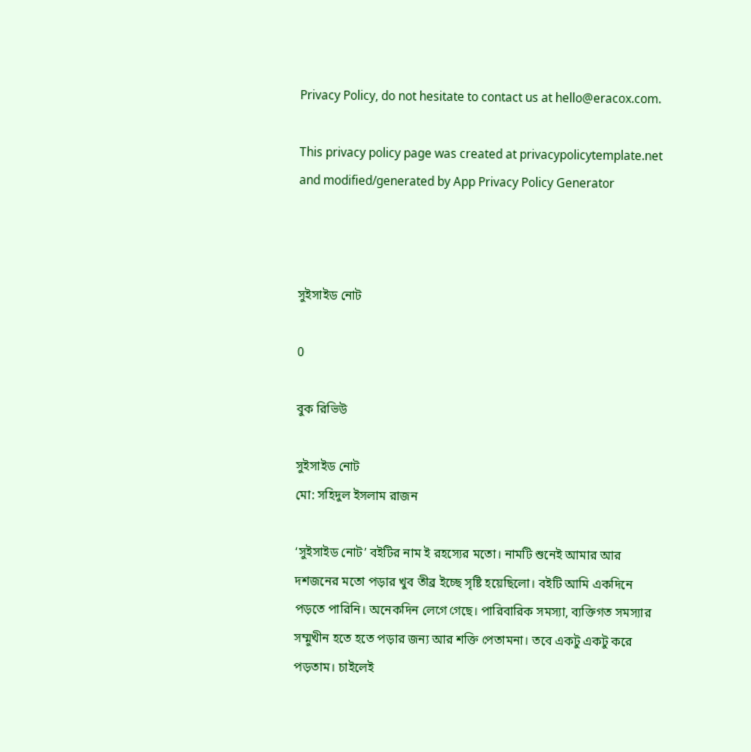Privacy Policy, do not hesitate to contact us at hello@eracox.com.

This privacy policy page was created at privacypolicytemplate.net and modified/generated by App Privacy Policy Generator



সুইসাইড নোট

0

বুক রিভিউ

সুইসাইড নোট
মো: সহিদুল ইসলাম রাজন

‘সুইসাইড নোট’ বইটির নাম ই রহস্যের মতো। নামটি শুনেই আমার আর দশজনের মতো পড়ার খুব তীব্র ইচ্ছে সৃষ্টি হয়েছিলো। বইটি আমি একদিনে পড়তে পারিনি। অনেকদিন লেগে গেছে। পারিবারিক সমস্যা, ব্যক্তিগত সমস্যার সম্মুখীন হতে হতে পড়ার জন্য আর শক্তি পেতামনা। তবে একটু একটু করে পড়তাম। চাইলেই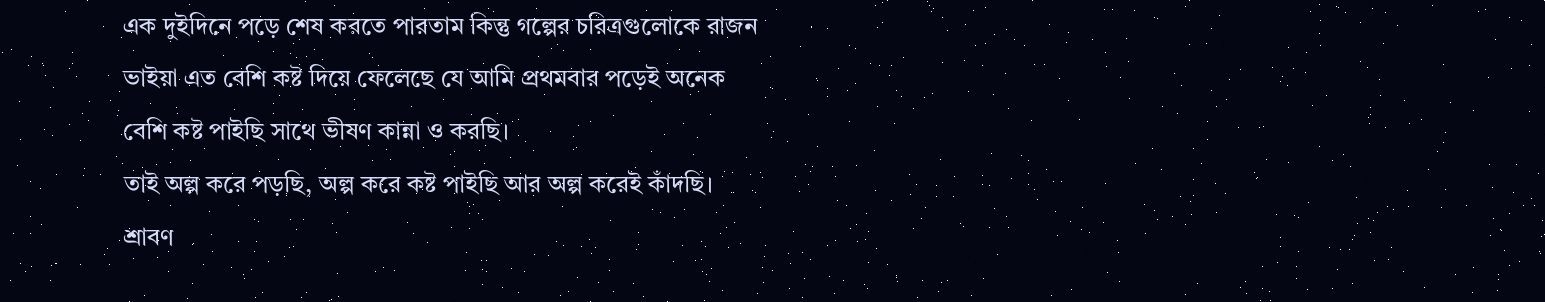এক দুইদিনে পড়ে শেষ করতে পারতাম কিন্তু গল্পের চরিত্রগুলোকে রাজন ভাইয়া এত বেশি কষ্ট দিয়ে ফেলেছে যে আমি প্রথমবার পড়েই অনেক বেশি কষ্ট পাইছি সাথে ভীষণ কান্না ও করছি।
তাই অল্প করে পড়ছি, অল্প করে কষ্ট পাইছি আর অল্প করেই কাঁদছি। শ্রাবণ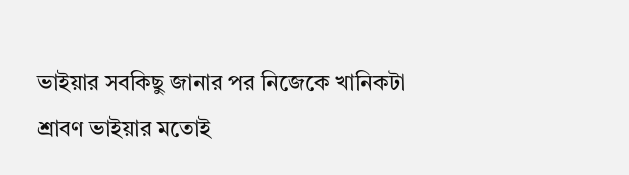ভাইয়ার সবকিছু জানার পর নিজেকে খানিকটা শ্রাবণ ভাইয়ার মতোই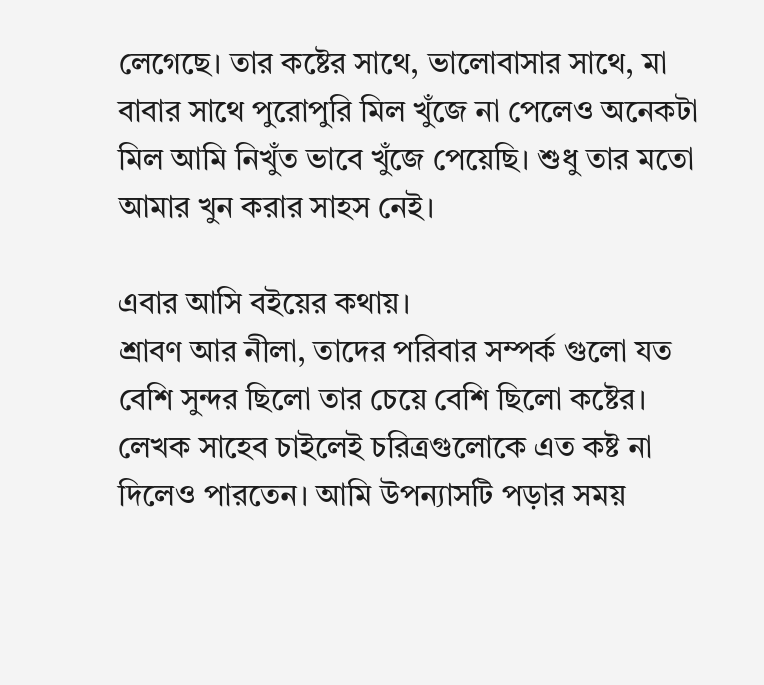লেগেছে। তার কষ্টের সাথে, ভালোবাসার সাথে, মা বাবার সাথে পুরোপুরি মিল খুঁজে না পেলেও অনেকটা মিল আমি নিখুঁত ভাবে খুঁজে পেয়েছি। শুধু তার মতো আমার খুন করার সাহস নেই।

এবার আসি বইয়ের কথায়।
শ্রাবণ আর নীলা, তাদের পরিবার সম্পর্ক গুলো যত বেশি সুন্দর ছিলো তার চেয়ে বেশি ছিলো কষ্টের। লেখক সাহেব চাইলেই চরিত্রগুলোকে এত কষ্ট না দিলেও পারতেন। আমি উপন্যাসটি পড়ার সময়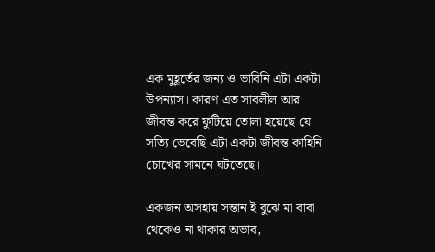এক মুহূর্তের জন্য ও ভাবিনি এটা একটা উপন্যাস। কারণ এত সাবলীল আর জীবন্ত করে ফুটিয়ে তোলা হয়েছে যে সত্যি ভেবেছি এটা একটা জীবন্ত কাহিনি চোখের সামনে ঘটতেছে।

একজন অসহায় সন্তান ই বুঝে মা বাবা থেকেও না থাকার অভাব,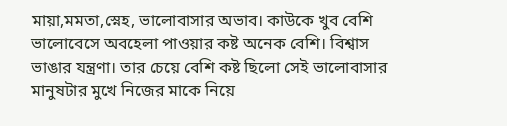মায়া,মমতা,স্নেহ, ভালোবাসার অভাব। কাউকে খুব বেশি ভালোবেসে অবহেলা পাওয়ার কষ্ট অনেক বেশি। বিশ্বাস ভাঙার যন্ত্রণা। তার চেয়ে বেশি কষ্ট ছিলো সেই ভালোবাসার মানুষটার মুখে নিজের মাকে নিয়ে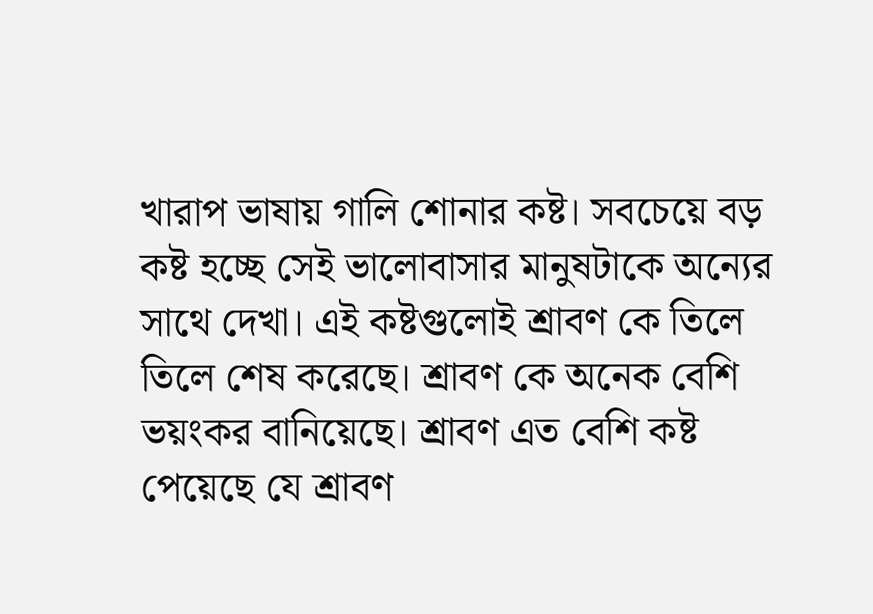খারাপ ভাষায় গালি শোনার কষ্ট। সবচেয়ে বড় কষ্ট হচ্ছে সেই ভালোবাসার মানুষটাকে অন্যের সাথে দেখা। এই কষ্টগুলোই শ্রাবণ কে তিলে তিলে শেষ করেছে। শ্রাবণ কে অনেক বেশি ভয়ংকর বানিয়েছে। শ্রাবণ এত বেশি কষ্ট পেয়েছে যে শ্রাবণ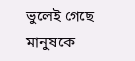ভুলেই গেছে মানুষকে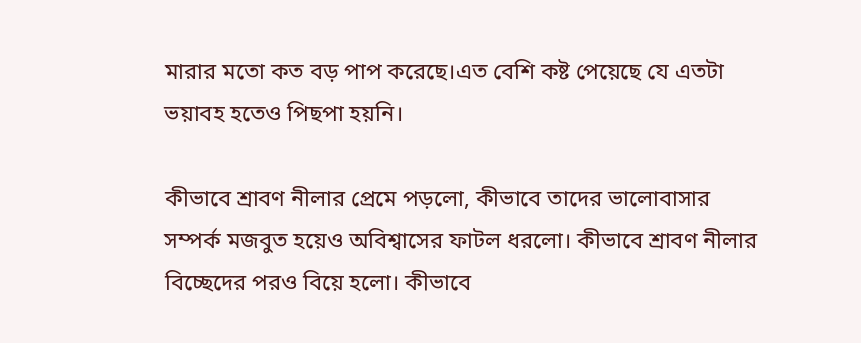মারার মতো কত বড় পাপ করেছে।এত বেশি কষ্ট পেয়েছে যে এতটা ভয়াবহ হতেও পিছপা হয়নি।

কীভাবে শ্রাবণ নীলার প্রেমে পড়লো, কীভাবে তাদের ভালোবাসার সম্পর্ক মজবুত হয়েও অবিশ্বাসের ফাটল ধরলো। কীভাবে শ্রাবণ নীলার বিচ্ছেদের পরও বিয়ে হলো। কীভাবে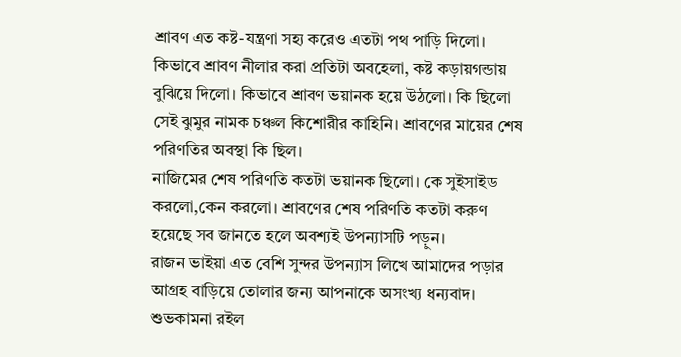শ্রাবণ এত কষ্ট-যন্ত্রণা সহ্য করেও এতটা পথ পাড়ি দিলো। কিভাবে শ্রাবণ নীলার করা প্রতিটা অবহেলা, কষ্ট কড়ায়গন্ডায় বুঝিয়ে দিলো। কিভাবে শ্রাবণ ভয়ানক হয়ে উঠলো। কি ছিলো সেই ঝুমুর নামক চঞ্চল কিশোরীর কাহিনি। শ্রাবণের মায়ের শেষ পরিণতির অবস্থা কি ছিল।
নাজিমের শেষ পরিণতি কতটা ভয়ানক ছিলো। কে সুইসাইড করলো,কেন করলো। শ্রাবণের শেষ পরিণতি কতটা করুণ হয়েছে সব জানতে হলে অবশ্যই উপন্যাসটি পড়ুন।
রাজন ভাইয়া এত বেশি সুন্দর উপন্যাস লিখে আমাদের পড়ার আগ্রহ বাড়িয়ে তোলার জন্য আপনাকে অসংখ্য ধন্যবাদ। শুভকামনা রইল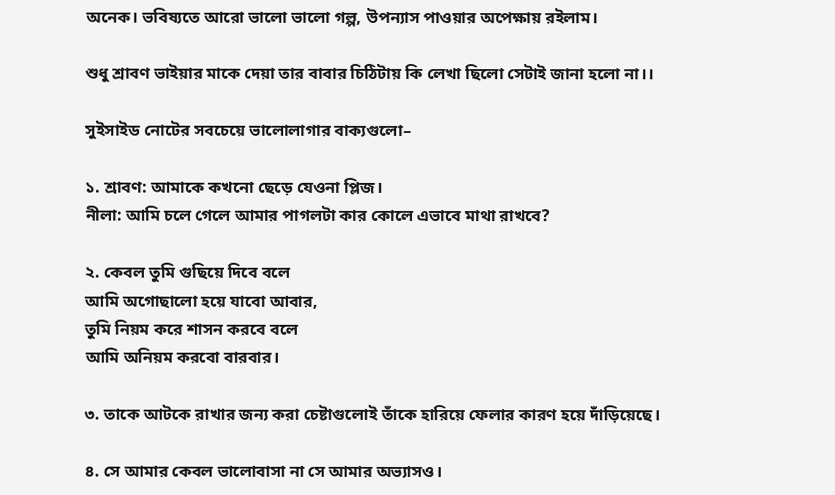অনেক। ভবিষ্যতে আরো ভালো ভালো গল্প, উপন্যাস পাওয়ার অপেক্ষায় রইলাম।

শুধু শ্রাবণ ভাইয়ার মাকে দেয়া তার বাবার চিঠিটায় কি লেখা ছিলো সেটাই জানা হলো না।।

সুইসাইড নোটের সবচেয়ে ভালোলাগার বাক্যগুলো–

১. শ্রাবণ: আমাকে কখনো ছেড়ে যেওনা প্লিজ।
নীলা: আমি চলে গেলে আমার পাগলটা কার কোলে এভাবে মাথা রাখবে?

২. কেবল তুমি গুছিয়ে দিবে বলে
আমি অগোছালো হয়ে যাবো আবার,
তুমি নিয়ম করে শাসন করবে বলে
আমি অনিয়ম করবো বারবার।

৩. তাকে আটকে রাখার জন্য করা চেষ্টাগুলোই তাঁকে হারিয়ে ফেলার কারণ হয়ে দাঁড়িয়েছে।

৪. সে আমার কেবল ভালোবাসা না সে আমার অভ্যাসও।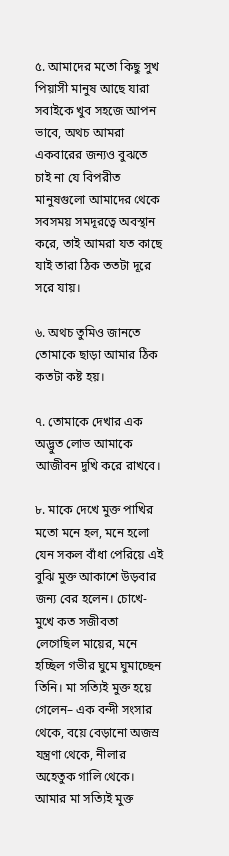৫. আমাদের মতো কিছু সুখ পিয়াসী মানুষ আছে যারা সবাইকে খুব সহজে আপন ভাবে, অথচ আমরা একবারের জন্যও বুঝতে চাই না যে বিপরীত মানুষগুলো আমাদের থেকে সবসময় সমদূরত্বে অবস্থান করে, তাই আমরা যত কাছে যাই তারা ঠিক ততটা দূরে সরে যায়।

৬. অথচ তুমিও জানতে তোমাকে ছাড়া আমার ঠিক কতটা কষ্ট হয়।

৭. তোমাকে দেখার এক অদ্ভুত লোভ আমাকে আজীবন দুখি করে রাখবে।

৮. মাকে দেখে মুক্ত পাখির মতো মনে হল, মনে হলো যেন সকল বাঁধা পেরিয়ে এই বুঝি মুক্ত আকাশে উড়বার জন্য বের হলেন। চোখে-মুখে কত সজীবতা লেগেছিল মায়ের, মনে হচ্ছিল গভীর ঘুমে ঘুমাচ্ছেন তিনি। মা সত্যিই মুক্ত হয়ে গেলেন– এক বন্দী সংসার থেকে, বয়ে বেড়ানো অজস্র যন্ত্রণা থেকে, নীলার অহেতুক গালি থেকে। আমার মা সত্যিই মুক্ত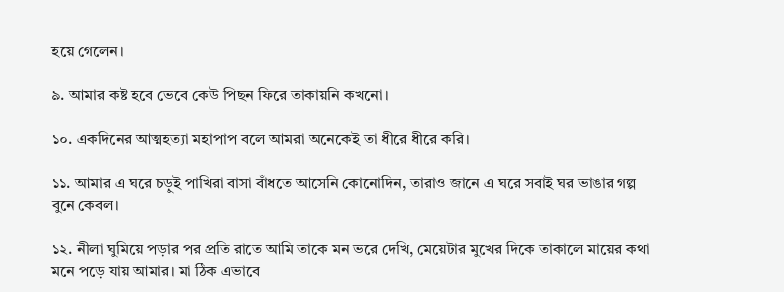হয়ে গেলেন।

৯. আমার কষ্ট হবে ভেবে কেউ পিছন ফিরে তাকায়নি কখনো।

১০. একদিনের আত্মহত্যা মহাপাপ বলে আমরা অনেকেই তা ধীরে ধীরে করি।

১১. আমার এ ঘরে চড়ুই পাখিরা বাসা বাঁধতে আসেনি কোনোদিন, তারাও জানে এ ঘরে সবাই ঘর ভাঙার গল্প বুনে কেবল।

১২. নীলা ঘুমিয়ে পড়ার পর প্রতি রাতে আমি তাকে মন ভরে দেখি, মেয়েটার মুখের দিকে তাকালে মায়ের কথা মনে পড়ে যায় আমার। মা ঠিক এভাবে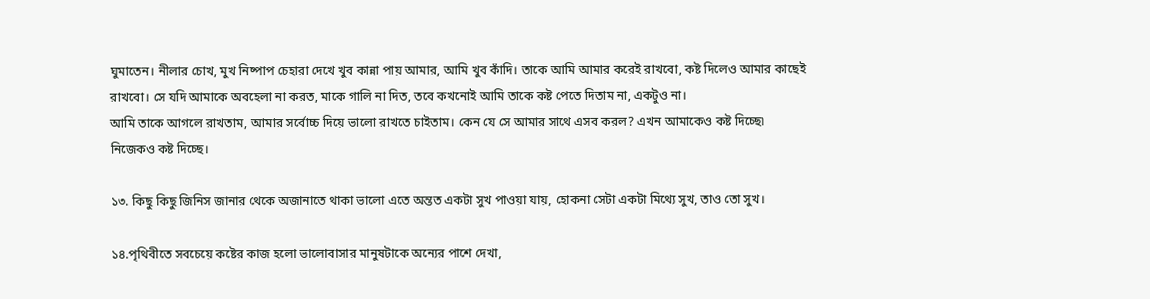ঘুমাতেন। নীলার চোখ, মুখ নিষ্পাপ চেহারা দেখে খুব কান্না পায় আমার, আমি খুব কাঁদি। তাকে আমি আমার করেই রাখবো, কষ্ট দিলেও আমার কাছেই রাখবো। সে যদি আমাকে অবহেলা না করত, মাকে গালি না দিত, তবে কখনোই আমি তাকে কষ্ট পেতে দিতাম না, একটুও না।
আমি তাকে আগলে রাখতাম, আমার সর্বোচ্চ দিয়ে ভালো রাখতে চাইতাম। কেন যে সে আমার সাথে এসব করল? এখন আমাকেও কষ্ট দিচ্ছে৷ নিজেকও কষ্ট দিচ্ছে।

১৩. কিছু কিছু জিনিস জানার থেকে অজানাতে থাকা ভালো এতে অন্তত একটা সুখ পাওয়া যায়, হোকনা সেটা একটা মিথ্যে সুখ, তাও তো সুখ।

১৪.পৃথিবীতে সবচেয়ে কষ্টের কাজ হলো ভালোবাসার মানুষটাকে অন্যের পাশে দেখা,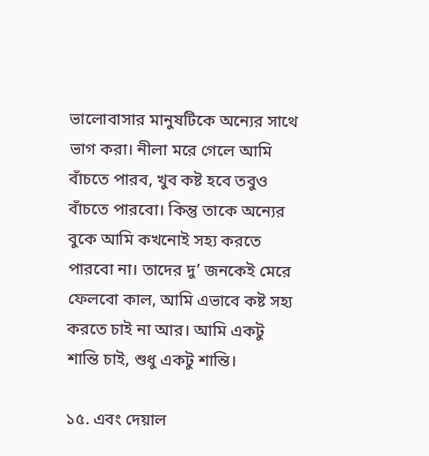ভালোবাসার মানুষটিকে অন্যের সাথে ভাগ করা। নীলা মরে গেলে আমি বাঁচতে পারব, খুব কষ্ট হবে তবুও বাঁচতে পারবো। কিন্তু তাকে অন্যের বুকে আমি কখনোই সহ্য করতে পারবো না। তাদের দু’ জনকেই মেরে ফেলবো কাল, আমি এভাবে কষ্ট সহ্য করতে চাই না আর। আমি একটু শান্তি চাই, শুধু একটু শান্তি।

১৫. এবং দেয়াল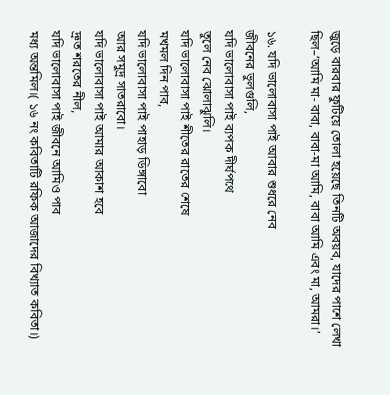জুড়ে বারবার ফুটিয়ে তোলা হয়েছে তিনটি অবয়ব, যাদের পাশে লেখা ছিল–‘আমি মা- বাবা, বাবা-মা আমি, বাবা আমি এবং মা, আমরা।’

১৬. যদি ভালোবাসা পাই আবার শুধরে নেব
জীবনের ভুলগুলি,
যদি ভালোবাসা পাই ব্যপক দীর্ঘপথে
তুলে নেব ঝোলাঝুলি।
যদি ভালোবাসা পাই শীতের রাতের শেষে
মখমল দিন পাব,
যদি ভালোবাসা পাই পাহাড় ডিঙ্গাবো
আর সমুদ্র সাতরাবো।
যদি ভালোবাসা পাই আমার আকাশ হবে
দ্রুত শরতের নীল,
যদি ভালোবাসা পাই জীবনে আমিও পাব
মধ্য অন্তমিল।( ১৬ নং কবিতাটি রফিক আজাদের বিখ্যাত কবিতা।)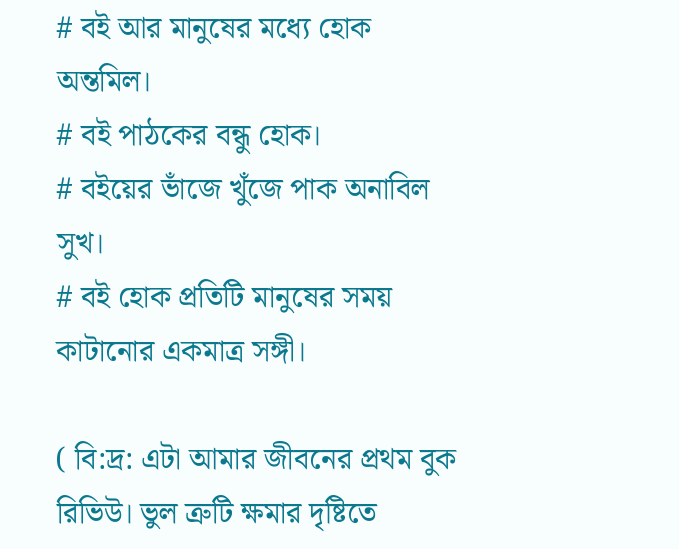# বই আর মানুষের মধ্যে হোক অন্তমিল।
# বই পাঠকের বন্ধু হোক।
# বইয়ের ভাঁজে খুঁজে পাক অনাবিল সুখ।
# বই হোক প্রতিটি মানুষের সময় কাটানোর একমাত্র সঙ্গী।

( বি:দ্র: এটা আমার জীবনের প্রথম বুক রিভিউ। ভুল ত্রুটি ক্ষমার দৃষ্টিতে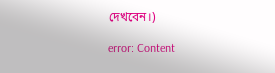দেখবেন।)

error: Content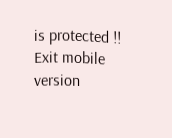is protected !!
Exit mobile version